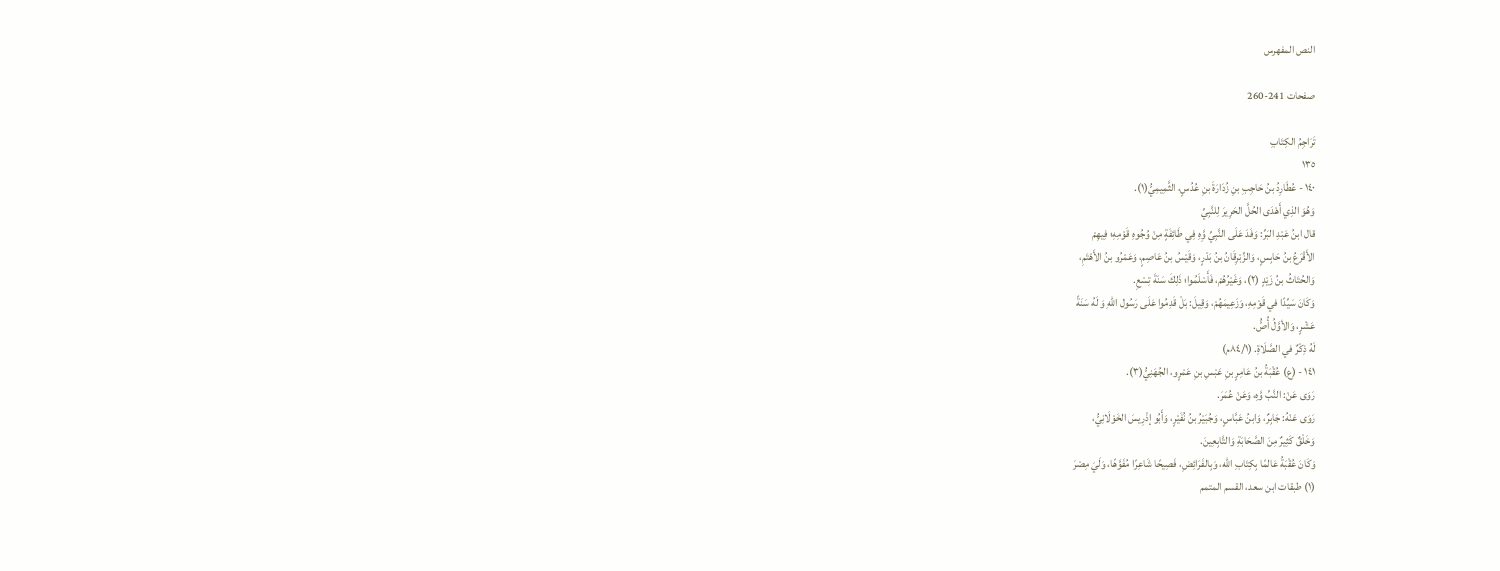النص المفهرس

صفحات 241-260

تَرَاجِمُ الكِتَابِ
١٣٥
١٤٠ - عُطَارِدُ بنُ حَاجِبِ بنِ زُدَارَةَ بنِ عُدُسٍ، الثَّمِيمِيُّ(١).
وَهُوَ الذِي أَهْدَى الحُلَّ الحَرِيرَ لِلنَّبِيِّ
قال ابنُ عَبْدِ البَرِّ: وَفَدَ عَلَى النَّبِيِّ وَِّهِ فِي طَائِفَةٍ مِنْ وُجُوهِ قَوْمِهِ؛ فِيهِمْ
الأَقْرَعُ بنُ حَابِسٍ، وَالزِّبْرِقَانُ بنُ بَدْرٍ، وَقَيْسُ بنُ عَاصِمٍ، وَعَمْرُو بنُ الأَهْتَمِ،
وَالحُتَاثُ بنُ زَيْدٍ (٢)، وَغَيْرُهُمْ، فَأَسْلَمُوا؛ ذَلِكَ سَنَةَ تِسْعِ.
وَكَانَ سَيِّدًا في قَوْمِهِ، وَزَعِيمَهُمْ، وَقِيلَ: بَلْ قَدِمُوا عَلَى رَسُول اللهِ وَ لَهُ سَنَةً
عَشْرٍ، وَالأوَّلُ أُصَُّ.
لَهُ ذِكْرٌ في الصَّلَاةِ. (٨٤/١م)
١٤١ - (ع) عُقْبَةُ بنُ عَامِرٍ بنِ عَبْسِ بنِ عَمْرٍو، الجُهَنِيُّ(٣).
رَوَى عَنْ: النَّبِّ وَّهِ، وَعَنْ عُمَرَ.
رَوَى عَنْهُ: جَابِرٌ، وَابنُ عَبَّاسٍ، وَجُبَيْرُ بنُ نُفَيْرٍ، وَأَبُو إذْرِيسَ الخَوْلَانِيُّ،
وَخَلْقٌ كَثِيرٌ مِنَ الصَّحَابَةِ وَالتَّابِعِينَ.
وَكَانَ عُقْبَةُ عَالمًا بِكِتَابِ الله، وَبِالفَرَائِضِ، فَصِيحًا شَاعِرًا مُفَوَّهًا، وَلَيَ مِصْرَ
(١) طبقات ابن سعد، القسم المتمم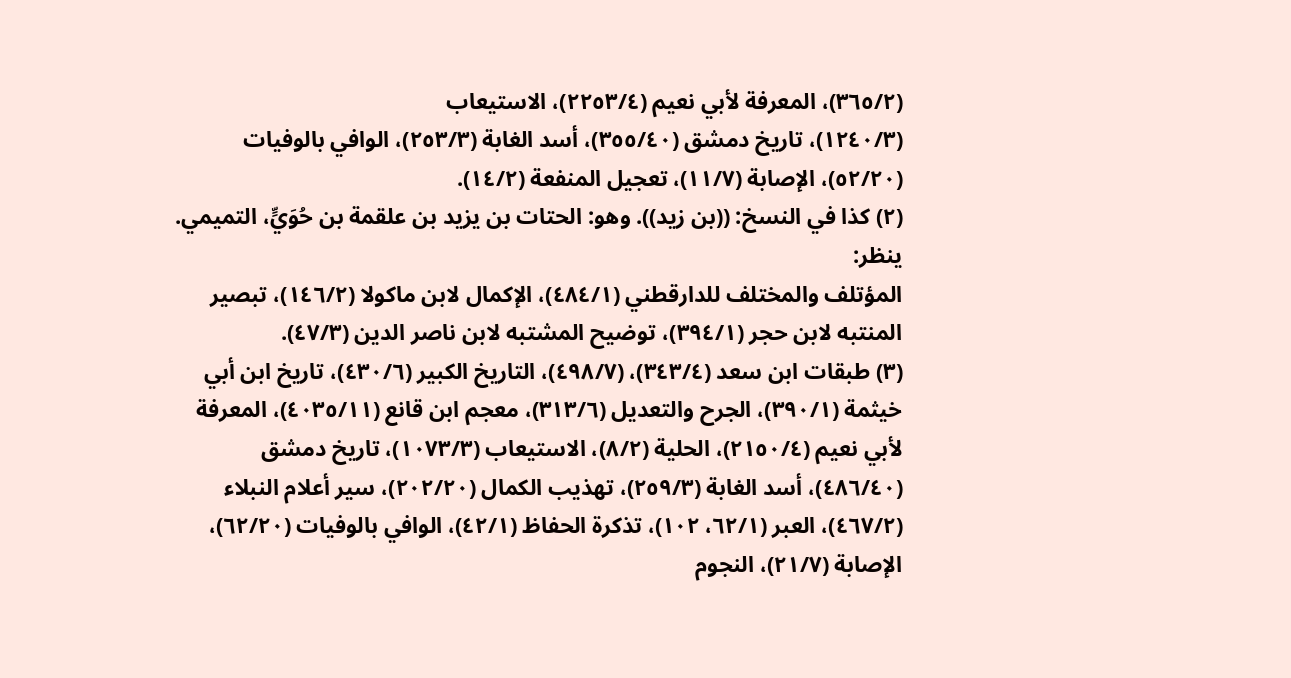(٣٦٥/٢)، المعرفة لأبي نعيم (٢٢٥٣/٤)، الاستيعاب
(١٢٤٠/٣)، تاريخ دمشق (٣٥٥/٤٠)، أسد الغابة (٢٥٣/٣)، الوافي بالوفيات
(٥٢/٢٠)، الإصابة (١١/٧)، تعجيل المنفعة (١٤/٢).
(٢) كذا في النسخ: ((بن زيد)). وهو: الحتات بن يزيد بن علقمة بن حُوَيٍّ، التميمي. ينظر:
المؤتلف والمختلف للدارقطني (٤٨٤/١)، الإكمال لابن ماكولا (١٤٦/٢)، تبصير
المنتبه لابن حجر (٣٩٤/١)، توضيح المشتبه لابن ناصر الدين (٤٧/٣).
(٣) طبقات ابن سعد (٣٤٣/٤)، (٤٩٨/٧)، التاريخ الكبير (٤٣٠/٦)، تاريخ ابن أبي
خيثمة (٣٩٠/١)، الجرح والتعديل (٣١٣/٦)، معجم ابن قانع (٤٠٣٥/١١)، المعرفة
لأبي نعيم (٢١٥٠/٤)، الحلية (٨/٢)، الاستيعاب (١٠٧٣/٣)، تاريخ دمشق
(٤٨٦/٤٠)، أسد الغابة (٢٥٩/٣)، تهذيب الكمال (٢٠٢/٢٠)، سير أعلام النبلاء
(٤٦٧/٢)، العبر (٦٢/١، ١٠٢)، تذكرة الحفاظ (٤٢/١)، الوافي بالوفيات (٦٢/٢٠)،
الإصابة (٢١/٧)، النجوم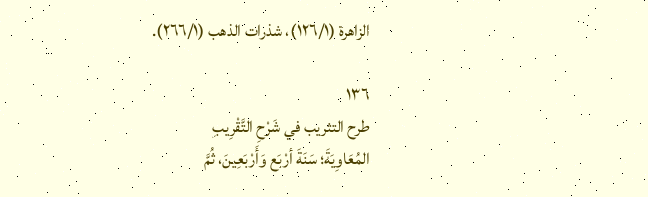الزاهرة (١٢٦/١)، شذرات الذهب (٢٦٦/١).

١٣٦
طرح التثريب في شَرْحِ التَّقْرِیبِ
المُعَاوِيَةَ؛ سَنَةَ أرْبَع وَأَرْبَعِينَ، ثُمَّ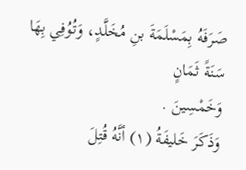صَرَفَهُ بِمَسْلَمَةَ بنِ مُخَلَّدٍ، وَتُوُفِي بِهَا سَنَةً ثَمَانٍ
وَخَمْسِينَ .
وَذَكَرَ خَليفَةُ (١) أنَّهُ قُتِلَ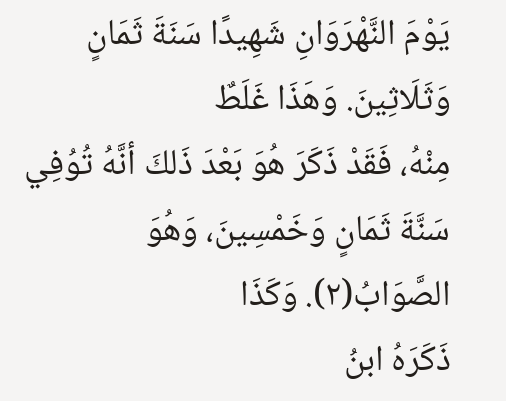يَوْمَ النَّهْرَوَانِ شَهِيدًا سَنَةَ ثَمَانٍ وَثَلَاثِينَ. وَهَذَا غَلَطٌ
مِنْهُ، فَقَدْ ذَكَرَ هُوَ بَعْدَ ذَلكَ أنَّهُ تُوُفِي سَنَّةَ ثَمَانٍ وَخَمْسِينَ، وَهُوَ الصَّوَابُ(٢). وَكَذَا
ذَكَرَهُ ابنُ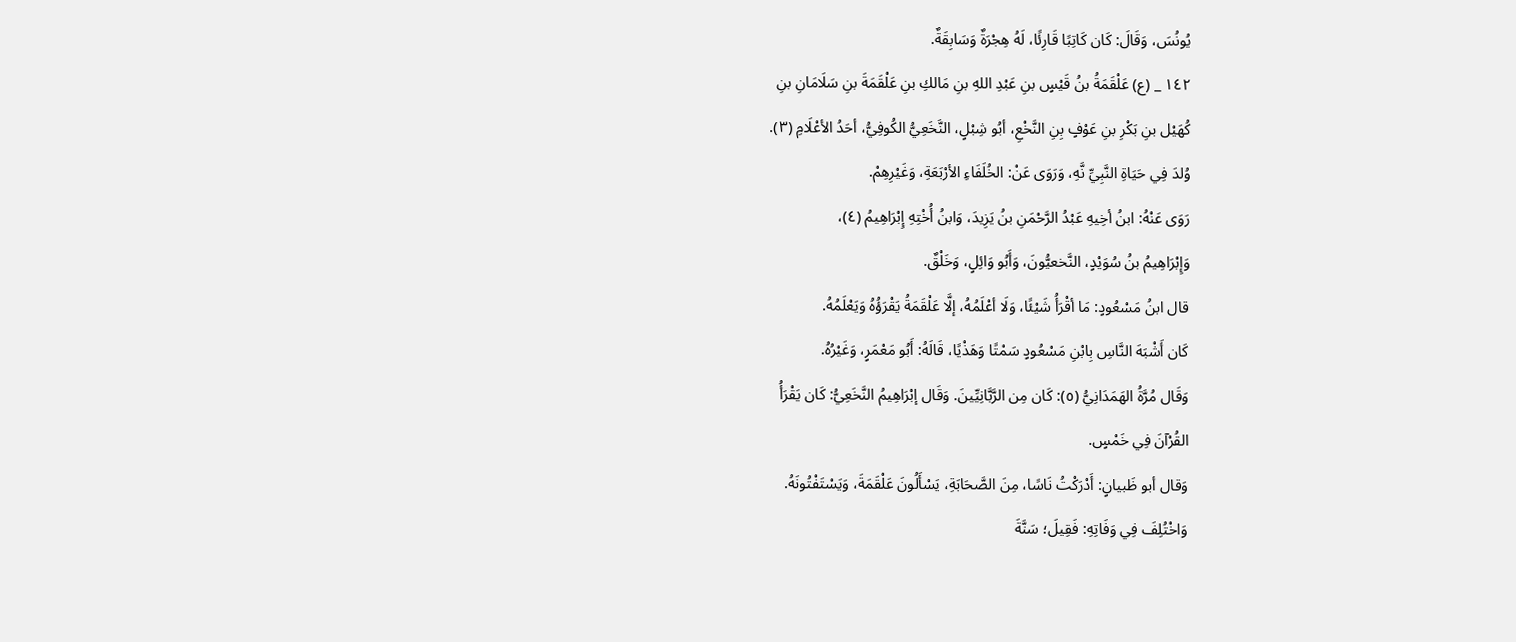يُونُسَ، وَقَالَ: كَان كَاتِبًا قَارِئًا، لَهُ هِجْرَةٌ وَسَابِقَةٌ.
١٤٢ _ (ع) عَلْقَمَةُ بنُ قَيْسٍ بنِ عَبْدِ اللهِ بنِ مَالكِ بنِ عَلْقَمَةَ بنِ سَلَامَانِ بنِ
كُهَيْل بنِ بَكْرِ بنِ عَوْفٍ بِنِ النَّخْعِ، أبُو شِبْلٍ، النَّخَعِيُّ الكُوفِيُّ، أحَدُ الأعْلَامِ (٣).
وُلدَ فِي حَيَاةِ النَّبِيِّ نَّهِ، وَرَوَى عَنْ: الخُلَفَاءِ الأرْبَعَةِ، وَغَيْرِهِمْ.
رَوَى عَنْهُ: ابنُ أخِيهِ عَبْدُ الرَّحْمَنِ بنُ يَزِيدَ، وَابنُ أُخْتِهِ إِبْرَاهِيمُ (٤)،
وَإِبْرَاهِيمُ بنُ سُوَيْدٍ، النَّخعيُّونَ، وَأَبُو وَائِلٍ، وَخَلْقٌ.
قال ابنُ مَسْعُودٍ: مَا أقْرَأُ شَيْئًا، وَلَا أعْلَمُهُ، إلَّا عَلْقَمَةُ يَقْرَؤُهُ وَيَعْلَمُهُ.
كَان أَشْبَهَ النَّاسِ بِابْنِ مَسْعُودٍ سَمْتًا وَهَذْيًا، قَالَهُ: أَبُو مَعْمَرٍ، وَغَيْرُهُ.
وَقَال مُرَّةُ الهَمَدَانِيُّ (٥): كَان مِن الرَّبَّانِيِّينَ. وَقَال إبْرَاهِيمُ النَّخَعِيُّ: كَان يَقْرَأُ
القُرْآنَ فِي خَمْسٍ.
وَقال أبو ظَبيانٍ: أَدْرَكْتُ نَاسًا، مِنَ الصَّحَابَةِ، يَسْأَلُونَ عَلْقَمَةَ، وَيَسْتَفْتُونَهُ.
وَاخْتُلِفَ فِي وَفَاتِهِ: فَقِيلَ؛ سَنَّةَ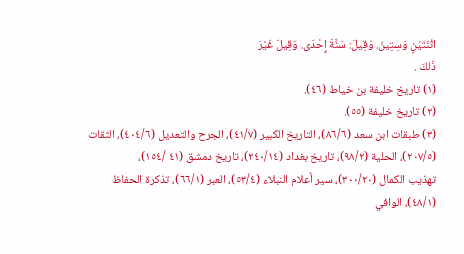اثْنَتَيْنٍ وَسِتِينَ. وَقِيلَ: سَنَّةَ إِحْدَى. وَقِيلَ غَيْرَ
ذَلكَ .
(١) تاريخ خليفة بن خياط (٤٦).
(٢) تاريخ خليفة (٥٥).
(٣) طبقات ابن سعد (٨٦/٦)، التاريخ الكبير (٤١/٧)، الجرح والتعديل (٤٠٤/٦)، الثقات
(٢٠٧/٥)، الحلية (٩٨/٢)، تاريخ بغداد (٢٤٠/١٤)، تاريخ دمشق (٤١ /١٥٤)،
تهذيب الكمال (٣٠٠/٢٠)، سير أعلام النبلاء (٥٣/٤)، العبر (٦٦/١)، تذكرة الحفاظ
(٤٨/١)، الوافي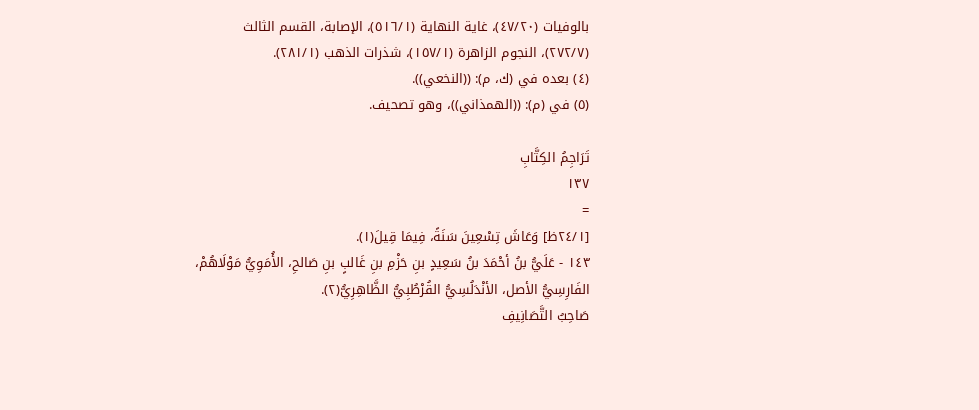بالوفيات (٤٧/٢٠)، غاية النهاية (٥١٦/١)، الإصابة، القسم الثالث
(٢٧٢/٧)، النجوم الزاهرة (١٥٧/١)، شذرات الذهب (٢٨١/١).
(٤) بعده في (ك، م): ((النخعي)).
(٥) في (م): ((الهمذاني))، وهو تصحيف.

تَرَاجِمُ الكِتَّابِ
١٣٧
=
[٢٤/١ظ] وَعَاشَ تِسْعِينَ سَنَةً، فِيمَا قِيلَ(١).
١٤٣ - عَلَيُّ بنُ أحْمَدَ بنُ سَعِيدٍ بنِ حَزْمِ بنِ غَالبٍ بنِ صَالحِ، الأُمَوِيُّ مَوْلَاهُمْ،
الفَارِسِيُّ الأصل، الأنْدَلُسِيُّ القُرْطُبِيُّ الظَّاهِرِيُّ(٢).
صَاحِبُ التَّصَانِيفِ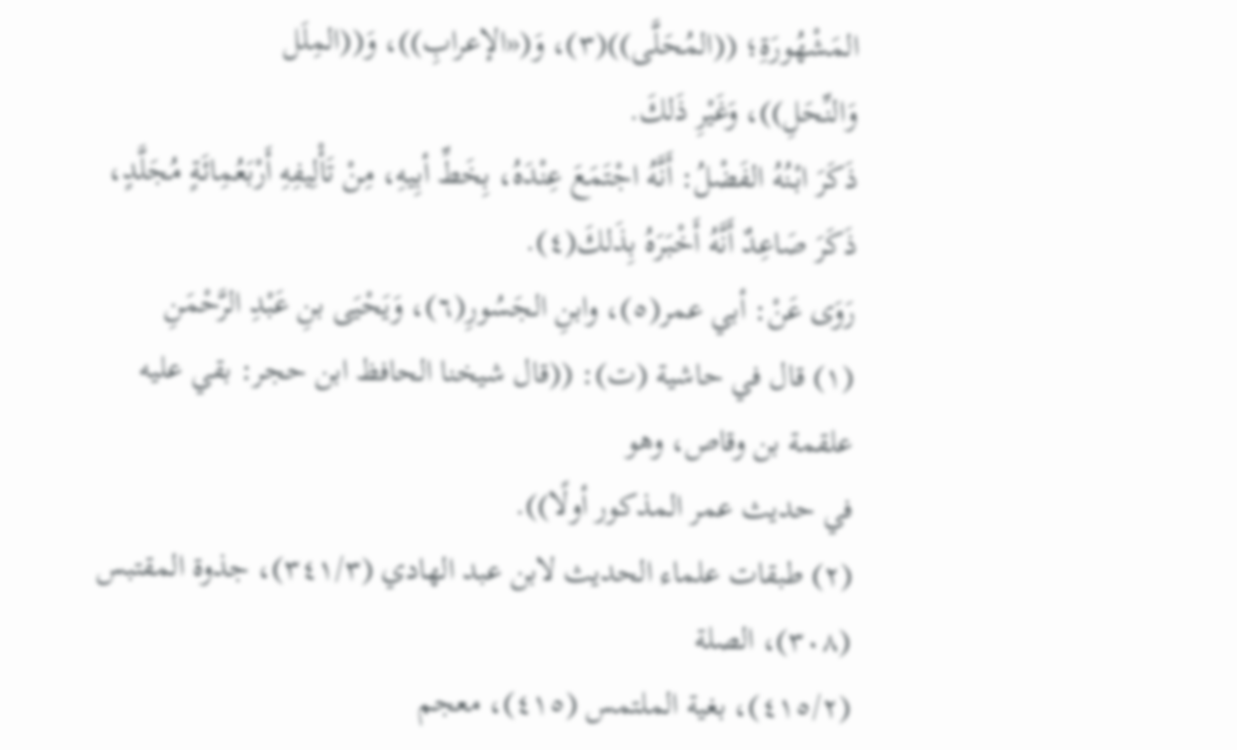المَشْهُورَةِ؛ ((المُحَلَّى))(٣)، وَ(«الإعرابِ))، وَ((المِلَل
وَالنِّحَلِ))، وَغَيْرِ ذَلكَ.
ذَكَرَ ابْنُهُ الفَضْلُ: أَنَّهُ اجْتَمَعَ عِنْدَهُ، بِخَطِّ أبِيهِ، مِنْ تَأْلِيفِهِ أَرْبَعُمِائَةٍ مُجَلَّدٍ،
ذَكَرَ صَاعِدٌ أَنَّهُ أَخْبَرَهُ بِذَلكَ(٤).
رَوَى عَنْ: أبي عمر(٥)، وابنِ الجَسُورِ(٦)، وَيَحْيَى بنِ عَبْدِ الرَّحْمَنِ
(١) قال في حاشية (ت): ((قال شيخنا الحافظ ابن حجر: بقي عليه علقمة بن وقاص، وهو
في حديث عمر المذكور أولًا)).
(٢) طبقات علماء الحديث لابن عبد الهادي (٣٤١/٣)، جذوة المقتبس (٣٠٨)، الصلة
(٤١٥/٢)، بغية الملتمس (٤١٥)، معجم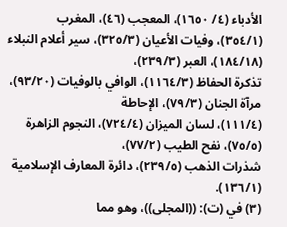الأدباء (٤/ ١٦٥٠)، المعجب (٤٦)، المغرب
(٣٥٤/١)، وفيات الأعيان (٣٢٥/٣)، سير أعلام النبلاء (١٨٤/١٨)، العبر (٢٣٩/٣)،
تذكرة الحفاظ (١١٦٤/٣)، الوافي بالوفيات (٩٣/٢٠)، مرآة الجنان (٧٩/٣)، الإحاطة
(١١١/٤)، لسان الميزان (٧٢٤/٤)، النجوم الزاهرة (٧٥/٥)، نفح الطيب (٧٧/٢)،
شذرات الذهب (٢٣٩/٥)، دائرة المعارف الإسلامية (١٣٦/١).
(٣) في (ت): ((المجلى))، وهو مما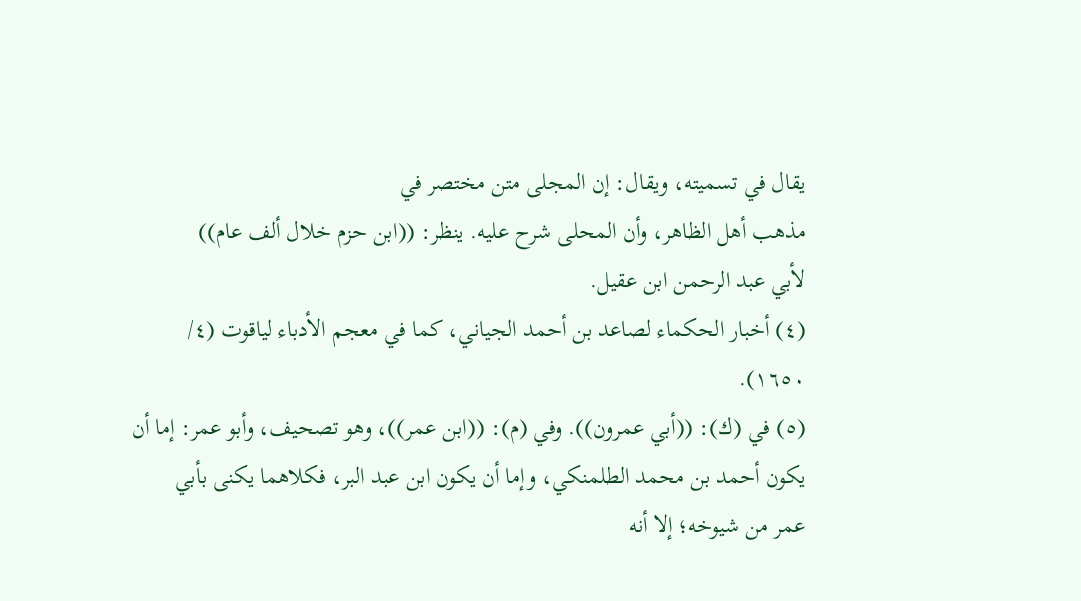يقال في تسميته، ويقال: إن المجلى متن مختصر في
مذهب أهل الظاهر، وأن المحلى شرح عليه. ينظر: ((ابن حزم خلال ألف عام))
لأبي عبد الرحمن ابن عقيل.
(٤) أخبار الحكماء لصاعد بن أحمد الجياني، كما في معجم الأدباء لياقوت (٤/ ١٦٥٠).
(٥) في (ك): ((أبي عمرون)). وفي (م): ((ابن عمر))، وهو تصحيف، وأبو عمر: إما أن
يكون أحمد بن محمد الطلمنكي، وإما أن يكون ابن عبد البر، فكلاهما يكنى بأبي
عمر من شيوخه؛ إلا أنه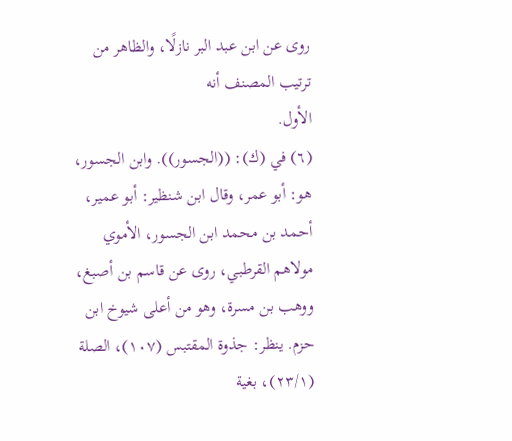روى عن ابن عبد البر نازلًا، والظاهر من ترتيب المصنف أنه
الأول.
(٦) في (ك): ((الجسور)). وابن الجسور، هو: أبو عمر، وقال ابن شنظير: أبو عمير،
أحمد بن محمد ابن الجسور، الأموي مولاهم القرطبي، روى عن قاسم بن أصبغ،
ووهب بن مسرة، وهو من أعلى شيوخ ابن حزم. ينظر: جذوة المقتبس (١٠٧)، الصلة
(٢٣/١)، بغية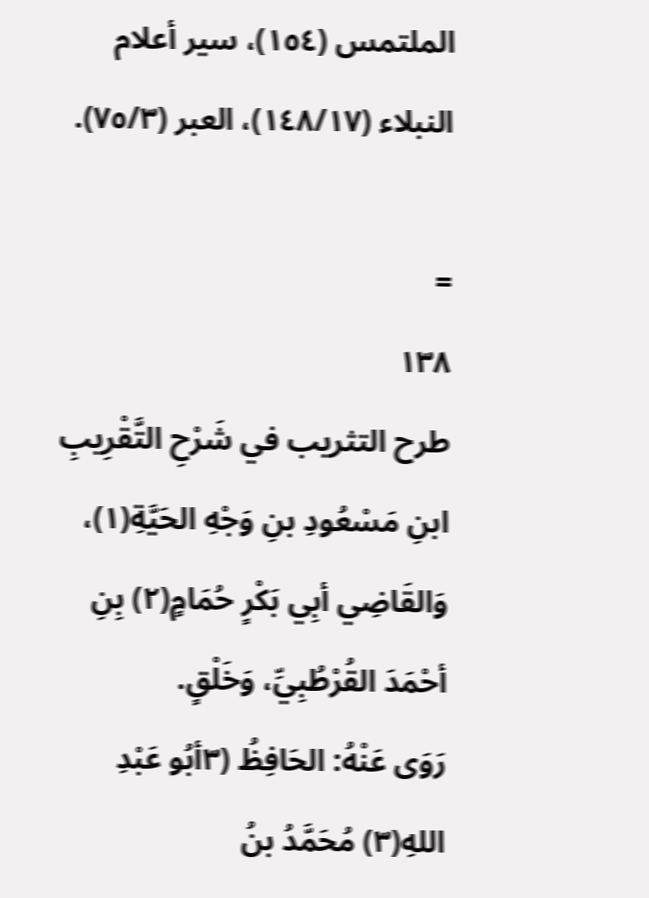الملتمس (١٥٤)، سير أعلام النبلاء (١٤٨/١٧)، العبر (٧٥/٣).

=
١٣٨
طرح التثريب في شَرْحِ التَّقْرِيبِ
ابنِ مَسْعُودِ بنِ وَجْهِ الحَيَّةِ(١)، وَالقَاضِي أبِي بَكْرٍ حُمَامٍ(٢) بِنِ أحْمَدَ القُرْطُبِيِّ، وَخَلْقٍ.
رَوَى عَنْهُ: الحَافِظُ (٣أبُو عَبْدِ اللهِ(٣) مُحَمَّدُ بنُ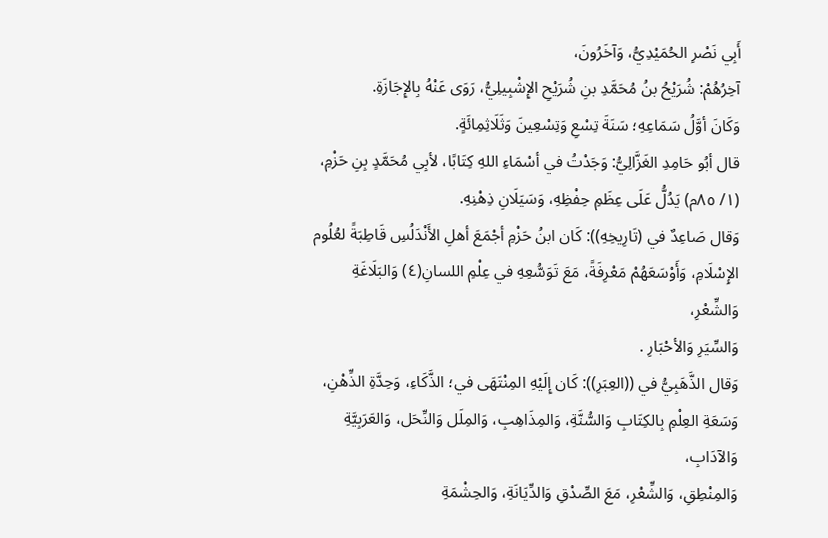أَبِي نَصْرِ الحُمَيْدِيُّ، وَآخَرُونَ،
آخِرُهُمْ: شُرَيْحُ بنُ مُحَمَّدِ بنِ شُرَيْحِ الإِشْبِيلِيُّ، رَوَى عَنْهُ بِالإِجَازَةِ.
وَكَانَ أوَّلُ سَمَاعِهِ؛ سَنَةَ تِسْعِ وَتِسْعِينَ وَثَلَاثِمِائَةٍ.
قال أبُو حَامِدِ الغَزَّالِيُّ: وَجَدْتُ في أسْمَاءِ اللهِ كِتَابًا، لأبِي مُحَمَّدٍ بِنِ حَزْمِ،
(١/ ٨٥م) يَدُلُّ عَلَى عِظَمِ حِفْظِهِ، وَسَيَلَانِ ذِهْنِهِ.
وَقال صَاعِدٌ في (تَارِيخِهِ)): كَان ابنُ حَزْمِ أجْمَعَ أهلِ الأَنْدَلُسِ قَاطِبَةً لعُلُوم
الإِسْلَامِ، وَأَوْسَعَهُمْ مَعْرِفَةً، مَعَ تَوَسُّعِهِ في عِلْمِ اللسانِ(٤) وَالبَلَاغَةِ وَالشِّعْرِ،
وَالسِّيَرِ وَالأحْبَارِ .
وَقال الذَّهَبِيُّ في ((العِبَرِ)): كَان إِلَيْهِ المِنْتَهَى في؛ الذَّكَاءِ، وَحِدَّةِ الذِّهْنِ،
وَسَعَةِ العِلْمِ بِالكِتَابِ وَالسُّنَّةِ، وَالمِذَاهِبِ، وَالمِلَل وَالنِّحَل، وَالعَرَبِيَّةِ وَالآدَابِ،
وَالمِنْطِقِ، وَالشِّعْرِ، مَعَ الصِّدْقِ وَالدِّيَانَةِ، وَالحِشْمَةِ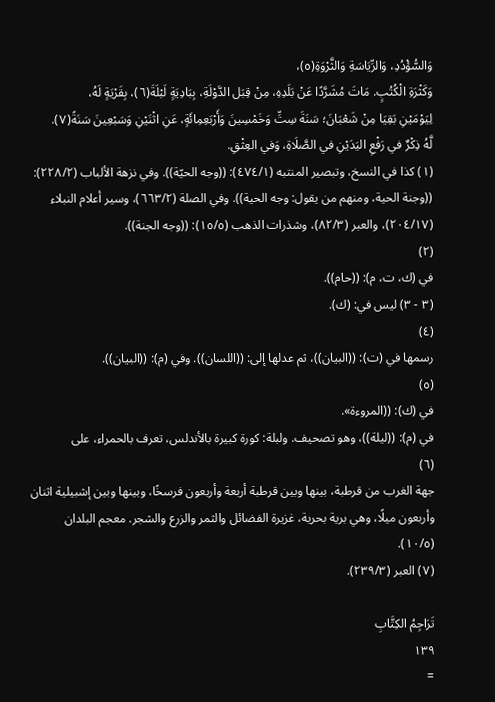وَالسُّؤْدُدِ، وَالرِّيَاسَةِ وَالثَّرْوَةِ(٥)،
وَكَثْرَةِ الْكُتُبٍ. مَاتَ مُشَرَّدًا عَنْ بَلَدِهِ، مِنْ قِبَل الدَّوْلَةِ، بِبَادِيَةٍ لَبْلَةَ(٦)، بِقَرْيَةٍ لَهُ،
لِيَوْمَيْنِ بَقِيَا مِنْ شَعْبَانَ؛ سَنَةَ سِتِّ وَخَمْسِينَ وَأَرْبَعِمِائَةٍ، عَنِ اثْنَيْنِ وَسَبْعِينَ سَنَةً(٧).
لَّهُ ذِكْرٌ في رَفْعِ اليَدَيْنِ في الصَّلَاةِ، وَفي العِثْقِ.
(١) كذا في النسخ، وتبصير المنتبه (٤٧٤/١): ((وجه الحيّة)). وفي نزهة الألباب (٢٢٨/٢):
((وجنة الحية، ومنهم من يقول: وجه الحية)). وفي الصلة (٦٦٣/٢)، وسير أعلام النبلاء
(٢٠٤/١٧)، والعبر (٨٢/٣)، وشذرات الذهب (١٥/٥): ((وجه الجنة)).
(٢)
في (ك، ت، م): ((حام)).
(٣ - ٣) ليس في: (ك).
(٤)
رسمها في (ت): ((البيان))، ثم عدلها إلى: ((اللسان)). وفي (م): ((البيان)).
(٥)
في (ك): ((المروءة».
في (م): ((ليلة))، وهو تصحيف. ولبلة: كورة كبيرة بالأندلس، تعرف بالحمراء، على
(٦)
جهة الغرب من قرطبة، بينها وبين قرطبة أربعة وأربعون فرسخًا، وبينها وبين إشبيلية اثنان
وأربعون ميلًا، وهي برية بحرية، غزيرة الفضائل والثمر والزرع والشجر. معجم البلدان
(١٠/٥).
(٧) العبر (٢٣٩/٣).

تَرَاجِمُ الكِتَّابِ
١٣٩
=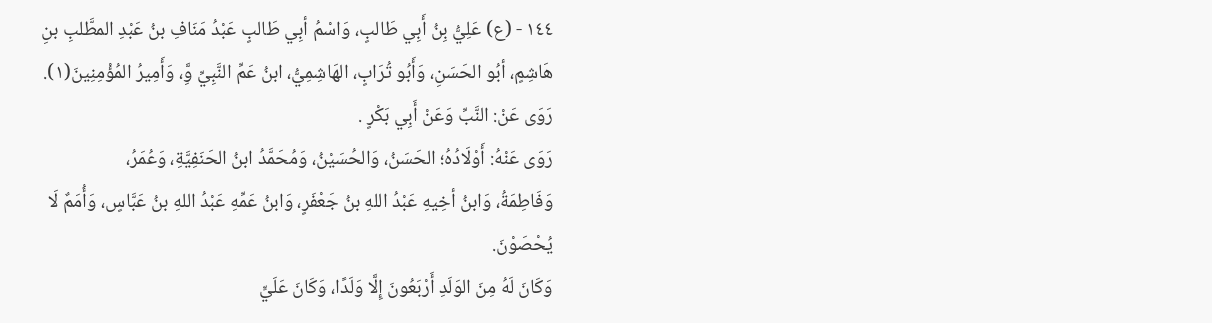١٤٤ - (ع) عَلِيُّ بِنُ أَبِي طَالبٍ، وَاسْمُ أبِي طَالبٍ عَبْدُ مَنَافِ بنُ عَبْدِ المطَّلبِ بنِ
هَاشِمٍ، أبُو الحَسَنِ، وَأَبُو تُرَابٍ، الهَاشِمِيُّ، ابنُ عَمِّ النَّبِيِّ وَِّ، وَأَمِيرُ المُؤْمِنِينَ(١).
رَوَى عَنْ: النَّبِّ وَعَنْ أَبِي بَكْرٍ .
رَوَى عَنْهُ: أَوْلَادُهُ؛ الحَسَنُ، وَالحُسَيْنُ، وَمُحَمَّدُ ابنُ الحَنَفِيَّةِ، وَعُمَرُ،
وَفَاطِمَةُ، وَابنُ أخِيهِ عَبْدُ اللهِ بنُ جَعْفَرٍ، وَابنُ عَمِّهِ عَبْدُ اللهِ بنُ عَبَّاسٍ، وَأُمَمٌ لَا
يُحْصَوْنَ.
وَكَانَ لَهُ مِنَ الوَلَدِ أَرْبَعُونَ إِلَّا وَلَدًا، وَكَانَ عَلَيٍّ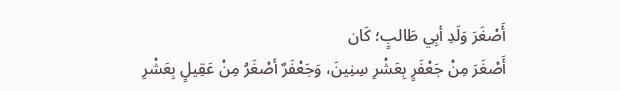أَصْغَرَ وَلَدِ أبِي طَالبٍ؛ كَان
أَصْغَرَ مِنْ جَعْفَرٍ بِعَشْرِ سِنِينَ، وَجَعْفَرٌ أصْغَرُ مِنْ عَقِيلٍ بِعَشْرِ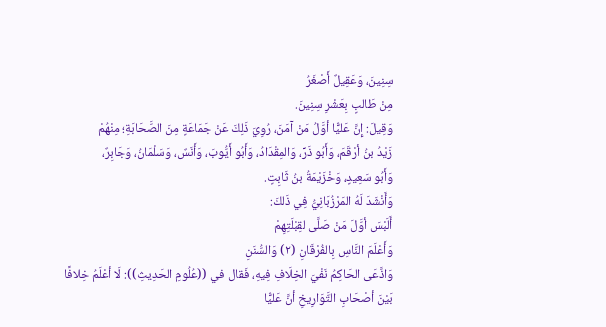سِنِينَ، وَعَقِيلٌ أَصْغَرُ
مِنْ طَالبٍ بِعَشْرِ سِنِينَ.
وَقِيلَ: إِنَّ عَليًّا أوَّلُ مَنْ آمَنَ، رُوِيَ ذَلِكَ عَنْ جَمَاعَةٍ مِنَ الصَّحَابَةِ؛ مِنْهُمْ
زَيْدُ بنُ أرْقَمَ، وَأَبُو ذَرِّ، وَالمِقْدَادُ، وَأَبُو أَيُّوبَ، وَأَنَسٌ، وَسَلْمَانُ، وَجَابِرٌ،
وَأَبُو سَعِيدٍ، وَخْزَيْمَةُ بنُ ثَابِتٍ.
وَأَنْشَدَ لَهُ المَرْزُبَانِيُّ فِي ذَلكَ:
أَلَبْسَ أوَّلَ مَنْ صَلَّى لقِبْلَتِهِمْ
وَأَعْلَمَ النَّاسِ بِالفُرْقَانِ (٢) وَالسُّنَنِ
وَاذَّعَى الحَاكِمُ نَفْيَ الخِلَافِ فِيهِ، فَقال في ((عُلُومِ الحَدِيثِ)): لَا أعْلَمُ خِلافًا
بَيْنَ أصْحَابِ التَّوَارِيخِ أنَّ عَليًّا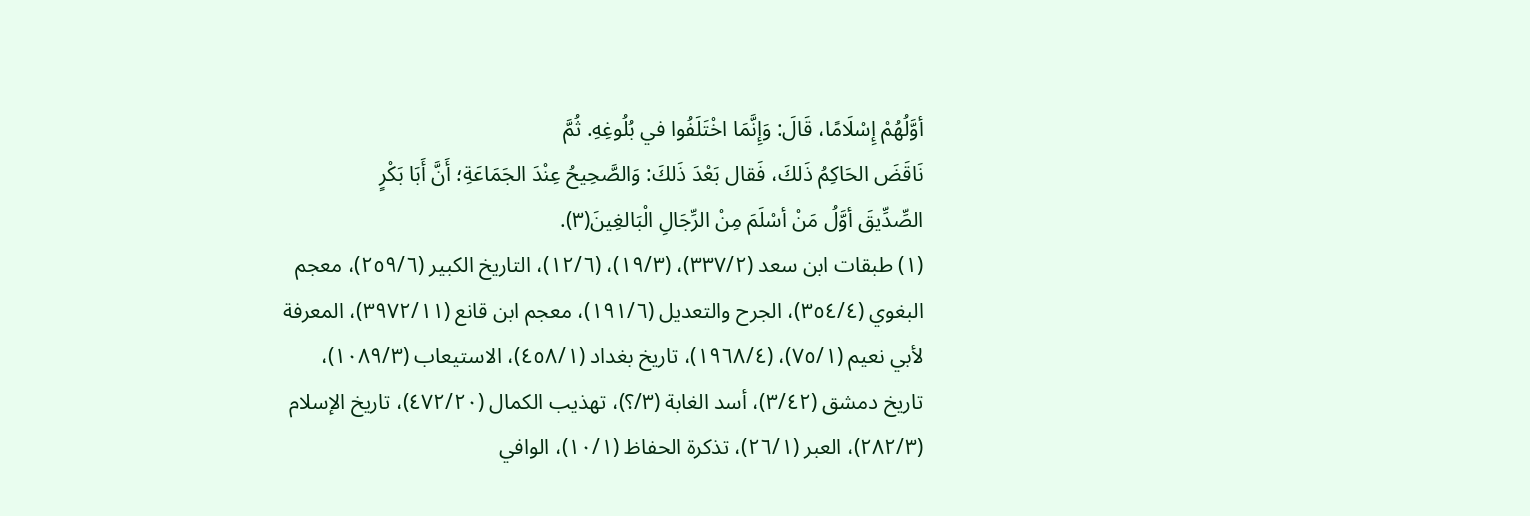أوَّلُهُمْ إِسْلَامًا، قَالَ: وَإِنَّمَا اخْتَلَفُوا في بُلُوغِهِ. ثُمَّ
نَاقَضَ الحَاكِمُ ذَلكَ، فَقال بَعْدَ ذَلكَ: وَالصَّحِيحُ عِنْدَ الجَمَاعَةِ؛ أَنَّ أَبَا بَكْرٍ
الصِّدِّيقَ أوَّلُ مَنْ أسْلَمَ مِنْ الرِّجَالِ الْبَالغِينَ(٣).
(١) طبقات ابن سعد (٣٣٧/٢)، (١٩/٣)، (١٢/٦)، التاريخ الكبير (٢٥٩/٦)، معجم
البغوي (٣٥٤/٤)، الجرح والتعديل (١٩١/٦)، معجم ابن قانع (٣٩٧٢/١١)، المعرفة
لأبي نعيم (٧٥/١)، (١٩٦٨/٤)، تاريخ بغداد (٤٥٨/١)، الاستيعاب (١٠٨٩/٣)،
تاريخ دمشق (٣/٤٢)، أسد الغابة (٣/؟)، تهذيب الكمال (٤٧٢/٢٠)، تاريخ الإسلام
(٢٨٢/٣)، العبر (٢٦/١)، تذكرة الحفاظ (١٠/١)، الوافي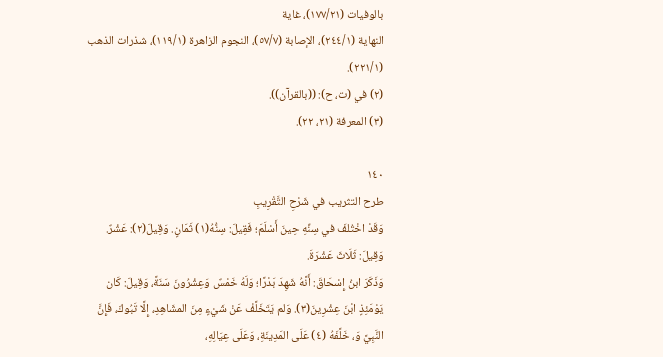بالوفيات (١٧٧/٢١)، غاية
النهاية (٢٤٤/١)، الإصابة (٥٧/٧)، النجوم الزاهرة (١١٩/١)، شذرات الذهب
(٢٢١/١).
(٢) في (ت، ح): ((بالقرآن)).
(٣) المعرفة (٢١، ٢٢).

١٤٠
طرح التثريب في شَرْحِ التَّقْرِیبِ
وَقَدْ اخْتُلفَ في سِنِّهِ حِينَ أَسْلَمَ؛ فَقِيلَ: سِنُّهُ(١) ثَمَانٍ. وَقِيلَ(٢): عَشْرٌ.
وَقِيلَ: ثَلَاثَ عَشْرَةَ.
وَذَكَرَ ابنُ إِسْحَاقَ: أَنَّهُ شَهِدَ بَدْرًا؛ وَلَهُ خَمْسٌ وَعِشْرُونَ سَنَةً، وَقِيلَ: كَان
يَوْمَئِذٍ ابْنَ عِشْرِينَ(٣). وَلم يَتَخَلَّفْ عَنْ شَيْءٍ مِنَ المشَاهِدِ، إِلَّا تَبُوكَ، فَإِنَّ
النَّبِيَّ وَ، خَلَّفَهُ (٤) عَلَى المَدِينَةِ، وَعَلَى عِيَالِهِ،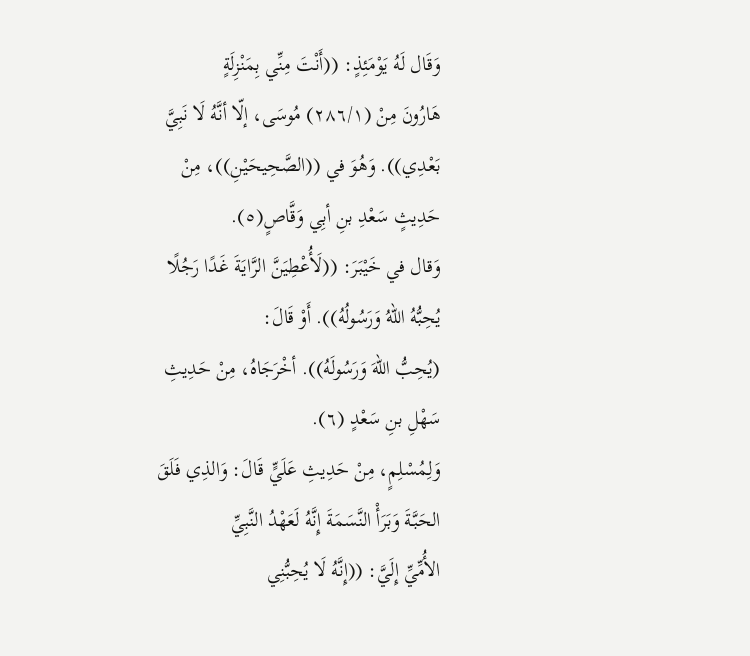وَقَال لَهُ يَوْمَئِذٍ: ((أَنْتَ مِنِّي بِمَنْزِلَةٍ
هَارُونَ مِنْ (٢٨٦/١) مُوسَى، إلّا أنَّهُ لَا نَبِيَّ بَعْدِي)). وَهُوَ في ((الصَّحِيحَيْنِ))، مِنْ
حَدِيثٍ سَعْدِ بنِ أبِي وَقَّاصٍ(٥).
وَقال في خَيْبَرَ: ((لَأُعْطِيَنَّ الرَّايَةَ غَدًا رَجُلًا يُحِبُّهُ اللهُ وَرَسُولُهُ)). أَوْ قَالَ:
(يُحِبُّ اللهَ وَرَسُولَهُ)). أخْرَجَاهُ، مِنْ حَدِيثِ سَهْلِ بنِ سَعْدٍ (٦).
وَلِمُسْلِمٍ، مِنْ حَدِيثِ عَلَيٍّ قَالَ: وَالذِي فَلَقَ الحَبَّةَ وَبَرَأْ النَّسَمَةَ إِنَّهُ لَعَهْدُ النَّبِيِّ
الأُمِّيِّ إِلَيَّ: ((إِنَّهُ لَا يُحِبُّنِي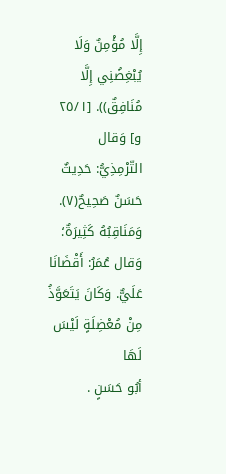إِلَّا مُؤْمِنٌ وَلَا يُبْغِضُنِي إِلَّا مُنَافِقٌ)). [٢٥/١ و] وَقال
التّرْمِذِيُّ: حَدِيثٌ حَسَنٌ صَحِيحٌ(٧).
وَمَنَاقِبُهُ كَثِيرَةٌ؛ وَقال عُمَرُ: أَقْضَانَا عَلَيٌّ. وَكَانَ يَتَعَوَّذُ مِنْ مُعْضِلَةٍ لَيْسَ لَهَا
أبُو حَسَنٍ .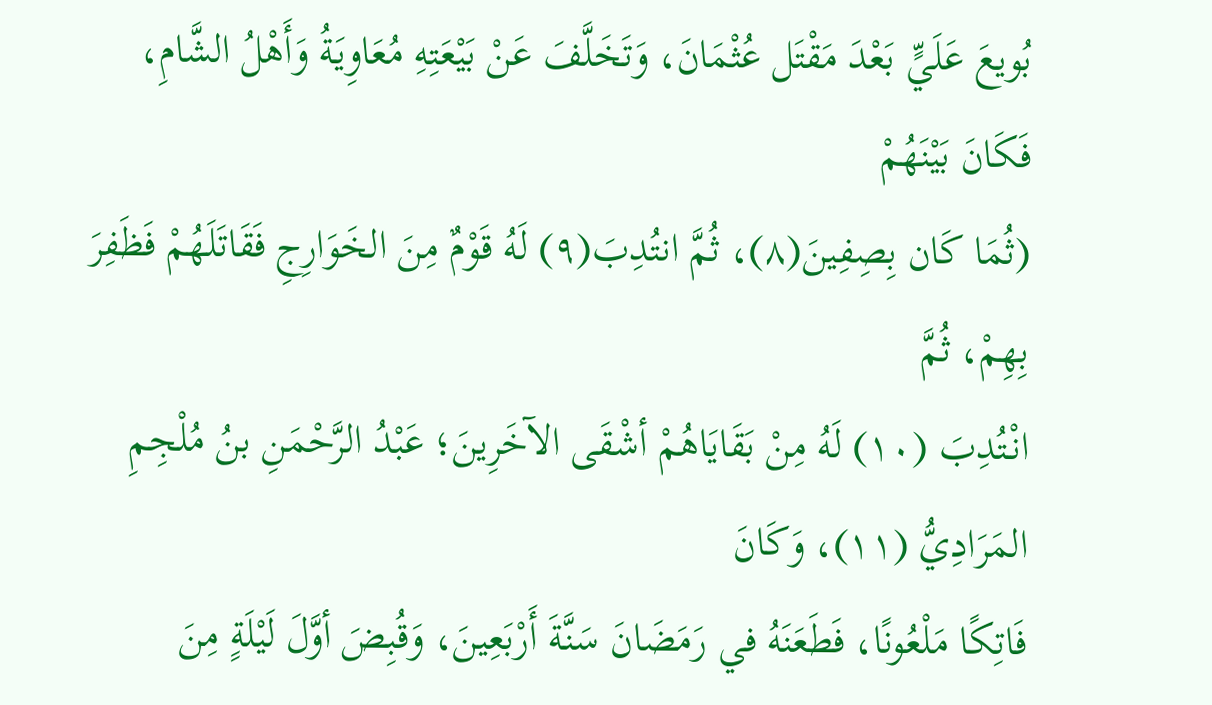بُويعَ عَلَيٍّ بَعْدَ مَقْتَل عُثْمَانَ، وَتَخَلَّفَ عَنْ بَيْعَتِهِ مُعَاوِيَةُ وَأَهْلُ الشَّامِ، فَكَانَ بَيْنَهُمْ
(ثُمَا كَان بِصِفِينَ(٨)، ثُمَّ انتُدِبَ(٩) لَهُ قَوْمٌ مِنَ الخَوَارِجِ فَقَاتَلَهُمْ فَظَفِرَ بِهِمْ، ثُمَّ
انْتُدِبَ (١٠) لَهُ مِنْ بَقَايَاهُمْ أشْقَى الآخَرِينَ؛ عَبْدُ الرَّحْمَنِ بنُ مُلْجِمِ المَرَادِيُّ (١١)، وَكَانَ
فَاتِكًا مَلْعُونًا، فَطَعَنَهُ في رَمَضَانَ سَنَّةَ أَرْبَعِينَ، وَقُبِضَ أوَّلَ لَيْلَةٍ مِنَ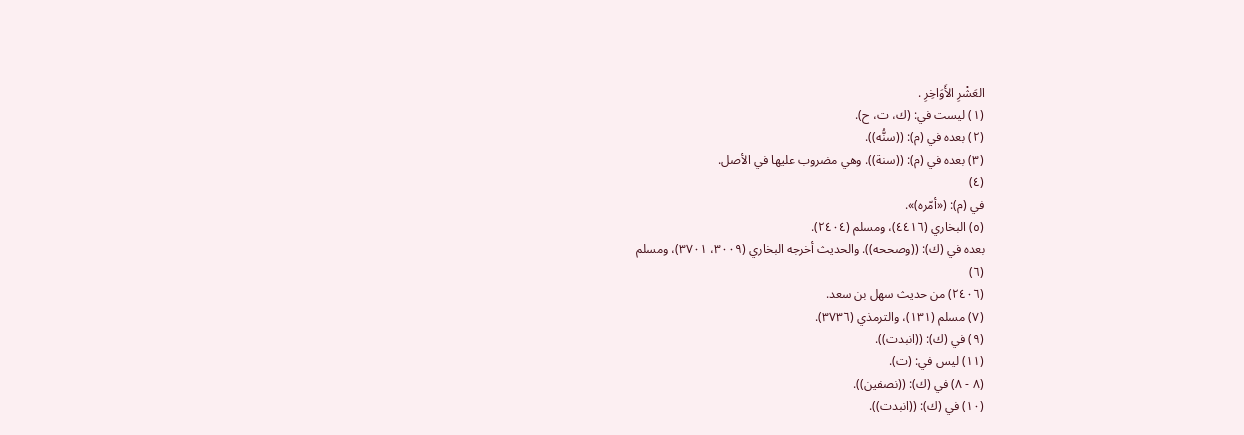العَشْرِ الأَوَاخِرِ .
(١) ليست في: (ك، ت، ح).
(٢) بعده في (م): ((سنُّه)).
(٣) بعده في (م): ((سنة)). وهي مضروب عليها في الأصل.
(٤)
في (م): («أمّره)».
(٥) البخاري (٤٤١٦)، ومسلم (٢٤٠٤).
بعده في (ك): ((وصححه)). والحديث أخرجه البخاري (٣٠٠٩، ٣٧٠١)، ومسلم
(٦)
(٢٤٠٦) من حديث سهل بن سعد.
(٧) مسلم (١٣١)، والترمذي (٣٧٣٦).
(٩) في (ك): ((انبدت)).
(١١) ليس في: (ت).
(٨ - ٨) في (ك): ((نصفين)).
(١٠) في (ك): ((انبدت)).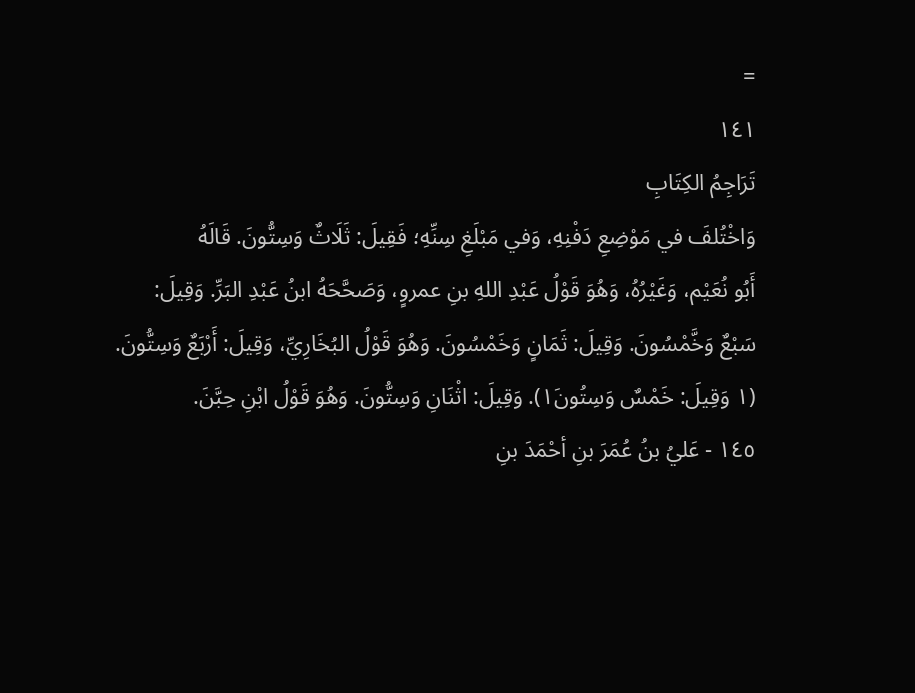=
١٤١
تَرَاجِمُ الكِتَابِ
وَاخْتُلفَ في مَوْضِعِ دَفْنِهِ، وَفي مَبْلَغِ سِنِّهِ؛ فَقِيلَ: ثَلَاثٌ وَسِتُّونَ. قَالَهُ
أَبُو نُعَيْم، وَغَيْرُهُ، وَهُوَ قَوْلُ عَبْدِ اللهِ بنِ عمروٍ، وَصَحَّحَهُ ابنُ عَبْدِ البَرِّ. وَقِيلَ:
سَبْعٌ وَخَّمْسُونَ. وَقِيلَ: ثَمَانٍ وَخَمْسُونَ. وَهُوَ قَوْلُ البُخَارِيِّ، وَقِيلَ: أَرْبَعٌ وَسِتُّونَ.
(١ وَقِيلَ: خَمْسٌ وَسِتُون١َ). وَقِيلَ: اثْنَانِ وَسِتُّونَ. وَهُوَ قَوْلُ ابْنِ حِبَّنَ.
١٤٥ - عَليُ بنُ عُمَرَ بنِ أحْمَدَ بنِ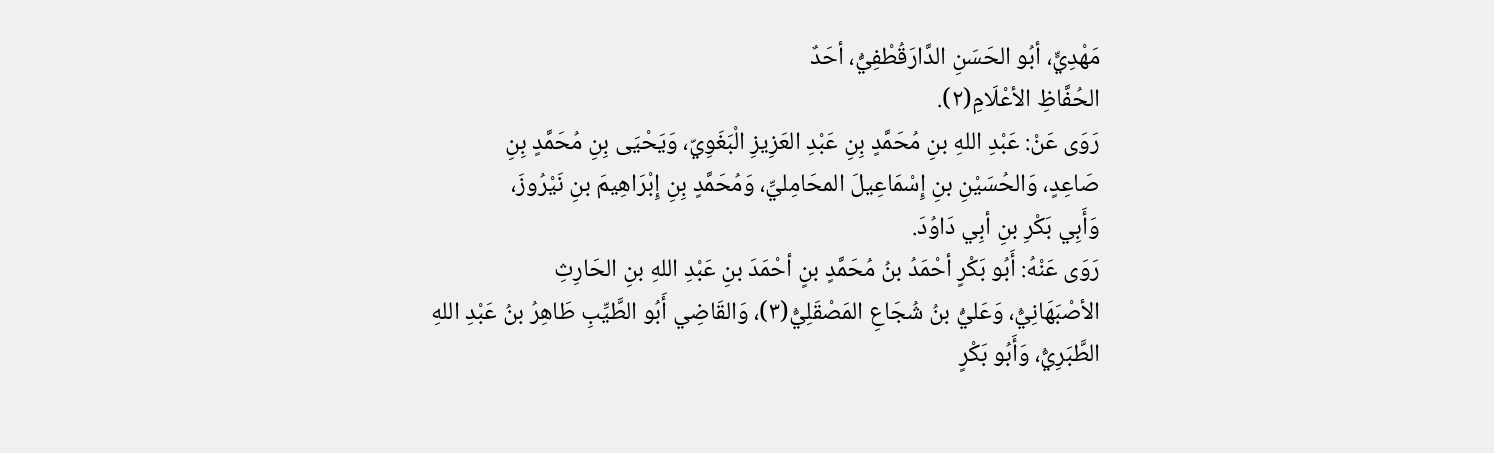مَهْدِيٍّ، أبُو الحَسَنِ الدَّارَقُطْفِيُّ، أحَدٌ
الحُفَّاظِ الأعْلَامِ(٢).
رَوَى عَنْ: عَبْدِ اللهِ بنِ مُحَمَّدٍ بِنِ عَبْدِ العَزِيزِ الْبَغَوِيّ، وَيَحْيَى بِنِ مُحَمَّدٍ بِنِ
صَاعِدٍ، وَالحُسَيْنِ بنِ إِسْمَاعِيلَ المحَامِليِّ، وَمُحَمَّدٍ بِنِ إِبْرَاهِيمَ بنِ نَيْرُوزَ،
وَأَبِي بَكْرِ بنِ أبِي دَاوُدَ.
رَوَى عَنْهُ: أَبُو بَكْرٍ أحْمَدُ بنُ مُحَمَّدٍ بنٍ أحْمَدَ بنِ عَبْدِ اللهِ بنِ الحَارِثِ
الأصْبَهَانِيُّ، وَعَليُّ بنُ شُجَاعِ المَصْقَلِيُّ(٣)، وَالقَاضِي أَبُو الطَّيِّبِ طَاهِرُ بنُ عَبْدِ اللهِ
الطَّبَرِيُّ، وَأَبُو بَكْرٍ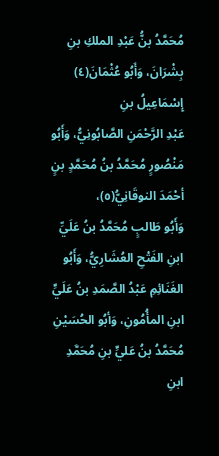مُحَمَّدُ بنُّ عَبْدِ الملكِ بنِ بِشْرَانَ، وَأَبُو عُثْمَانَ(٤) إِسْمَاعِيلُ بنِ
عَبْدِ الرَّحْمَنِ الصَّابُونِيُّ، وَأَبُو مَنْصُورٍ مُحَمَّدُ بنُ مُحَمَّدٍ بنٍ أحْمَدَ النوقَانِيُّ(٥)،
وَأَبُو طَالبٍ مُحَمَّدُ بنُ عَلَيِّ ابنِ الفَتْحِ العُشَارِيُّ، وَأَبُو الغَنَائِمِ عَبْدُ الصَّمَدِ بنُ عَلَيٍّ
ابنِ المأُمُونِ، وَأبُو الحُسَيْنِ مُحَمَّدُ بنُ عَليٍّ بنِ مُحَمَّدِ ابنِ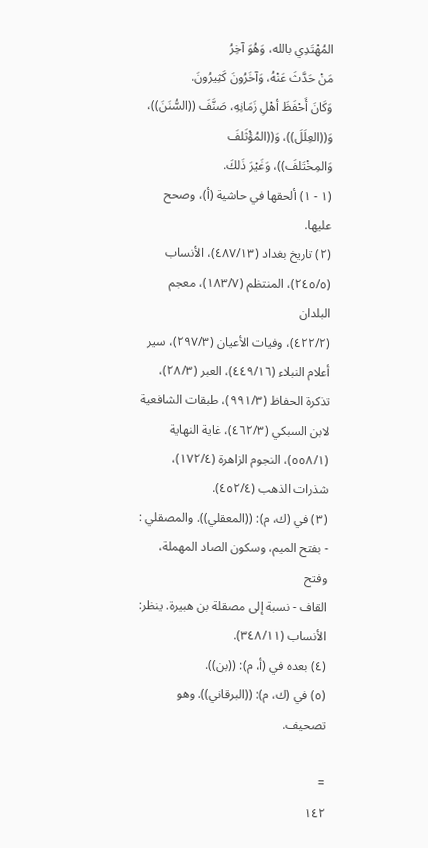المُهْتَدِي بالله، وَهُوَ آخِرُ
مَنْ حَدَّثَ عَنْهُ، وَآخَرُونَ كَثِيرُونَ.
وَكَانَ أَحْفَظَ أهْلِ زَمَانِهِ، صَنَّفَ ((السُّنَنَ))، وَ((العِلَلَ))، وَ((المُؤْثَلفَ
وَالمِخْتَلفَ))، وَغَيْرَ ذَلكَ.
(١ - ١) ألحقها في حاشية (أ)، وصحح عليها.
(٢) تاريخ بغداد (٤٨٧/١٣)، الأنساب (٢٤٥/٥)، المنتظم (١٨٣/٧)، معجم البلدان
(٤٢٢/٢)، وفيات الأعيان (٢٩٧/٣)، سير أعلام النبلاء (٤٤٩/١٦)، العبر (٢٨/٣)،
تذكرة الحفاظ (٩٩١/٣)، طبقات الشافعية لابن السبكي (٤٦٢/٣)، غاية النهاية
(٥٥٨/١)، النجوم الزاهرة (١٧٢/٤)، شذرات الذهب (٤٥٢/٤).
(٣) في (ك، م): ((المعقلي)). والمصقلي : - بفتح الميم، وسكون الصاد المهملة، وفتح
القاف - نسبة إلى مصقلة بن هبيرة. ينظر: الأنساب (٣٤٨/١١).
(٤) بعده في (أ، م): ((بن)).
(٥) في (ك، م): ((البرقاني)). وهو تصحيف.

=
١٤٢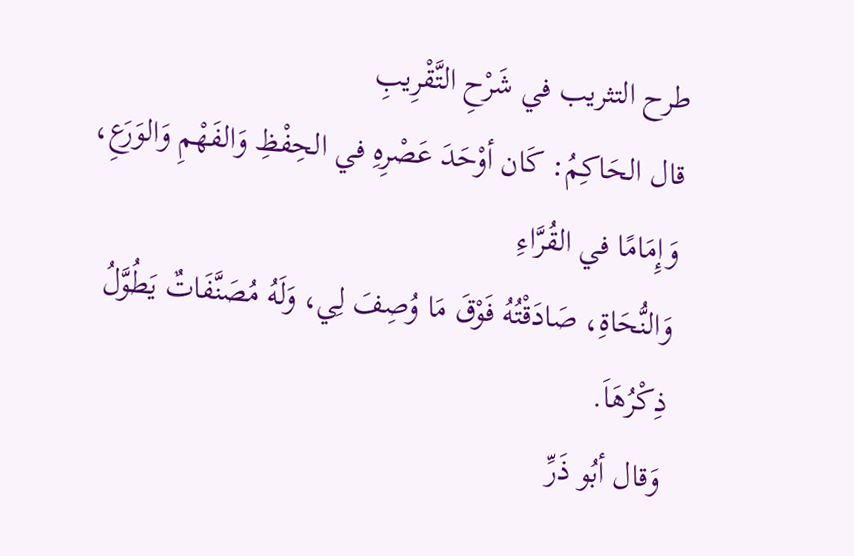طرح التثريب في شَرْحِ التَّقْرِیبِ
قال الحَاكِمُ: كَان أوْحَدَ عَصْرِهِ في الحِفْظِ وَالفَهْمِ وَالوَرَعِ، وَإِمَامًا في القُرَّاءِ
وَالنُّحَاةِ، صَادَقْتُهُ فَوْقَ مَا وُصِفَ لِي، وَلَهُ مُصَنَّفَاتٌ يَطُوَّلُ ذِكْرُهَاَ.
وَقال أبُو ذَرِّ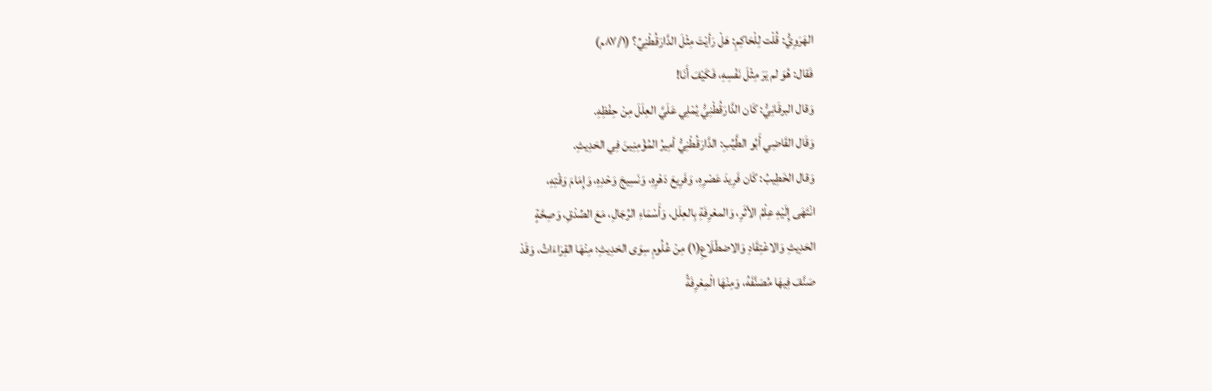الهَرَوِيُّ: قُلْت لِلْحَاكِمِ: هَلْ رَأيْتَ مِثْلَ الدَّارَقُطْنِيِّ؟ (٨٧/١م)
فَقال: هُوَ لم يَرَ مِثْلَ نَفْسِهِ، فَكَيْفَ أَنَا!
وَقال البرقَانِيُّ: كَان الدَّارَقُطْنِيُّ يُمْلِي عَلَيَّ العِلَلَ مِنْ حِفْظِهِ.
وَقَال القَاضِي أَبُو الطَّيِّبِ: الدَّارَقُطْنِيُّ أمِيرُ المُؤْمِنِينَ فِي الحَدِيثِ.
وَقال الخَطِيبُ: كَان فَرِيدَ عَصْرِهِ، وَفَرِيعَ دَهْرِهِ، وَنَسِيجَ وَحْدِهِ، وَإِمَامَ وَقْتِهِ،
انْتَهَى إِلَيْهِ عِلْمُ الأثَرِ، وَالمعْرِفَةِ بِالعِلَل، وَأَسْمَاءِ الرِّجَالِ، مَعَ الصِّدْقِ، وَصِحَّةٍ
الحَدِيثِ وَالاعْتِقَادِ وَالاضطّلَاعِ(١) مِنْ عُلُومِ سِوَى الحَدِيثِ؛ مِنْهَا القِرَاءَاتُ، وَقَدْ
صَنَّفَ فِيهَا مُصَنَّفَهُ، وَمِنْهَا الْمِعْرِفَةُ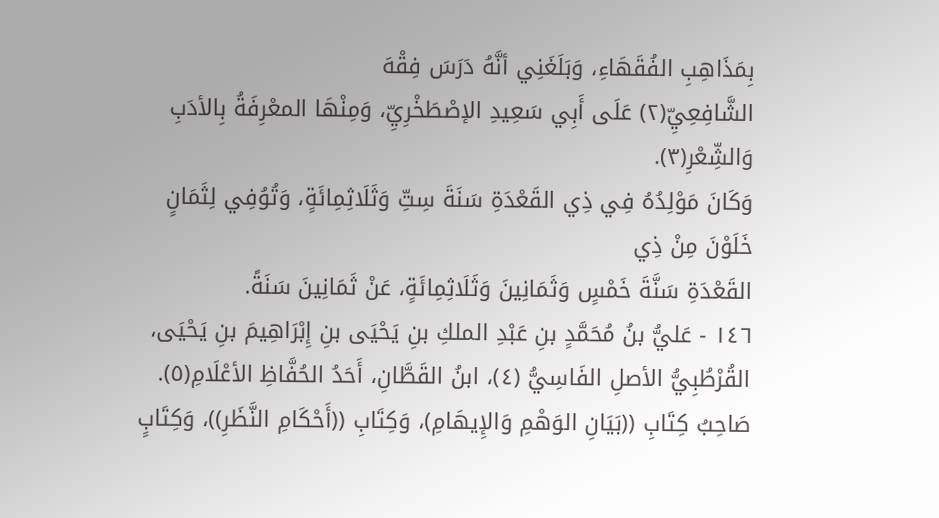بِمَذَاهِبِ الفُقَهَاءِ، وَبَلَغَنِي أنَّهُ دَرَسَ فِقْهَ
الشَّافِعِيِّ(٢) عَلَى أَبِي سَعِيدِ الإصْطَخْرِيِّ، وَمِنْهَا المعْرِفَةُ بِالأدَبِ وَالشِّعْرِ(٣).
وَكَانَ مَوْلِدُهُ فِي ذِي القَعْدَةِ سَنَةَ سِتِّ وَثَلَاثِمِائَةٍ، وَتُوُفِي لِثَمَانٍ خَلَوْنَ مِنْ ذِي
القَعْدَةِ سَنَّةَ خَمْسٍ وَثَمَانِينَ وَثَلَاثِمِائَةٍ، عَنْ ثَمَانِينَ سَنَةً.
١٤٦ - عَليُّ بنُ مُحَمَّدٍ بنِ عَبْدِ الملكِ بنِ يَحْيَى بنِ إِبْرَاهِيمَ بنِ يَحْيَى،
القُرْطُبِيُّ الأصلِ الفَاسِيُّ (٤)، ابنُ القَطَّانِ، أَحَدُ الحُفَّاظِ الأعْلَامِ(٥).
صَاحِبُ كِتَابِ ((بَيَانِ الوَهْمِ وَالإِيهَامِ)، وَكِتَابِ ((أَحْكَامِ النَّظَرِ))، وَكِتَابٍ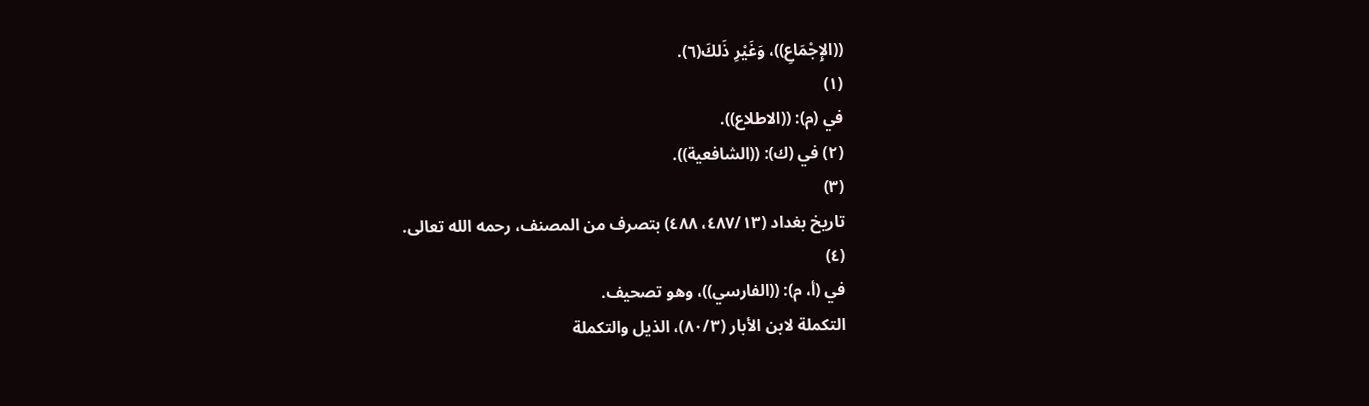((الإِجْمَاعِ))، وَغَيْرِ ذَلكَ(٦).
(١)
في (م): ((الاطلاع)).
(٢) في (ك): ((الشافعية)).
(٣)
تاريخ بغداد (٤٨٧/١٣، ٤٨٨) بتصرف من المصنف، رحمه الله تعالى.
(٤)
في (أ، م): ((الفارسي))، وهو تصحيف.
التكملة لابن الأبار (٨٠/٣)، الذيل والتكملة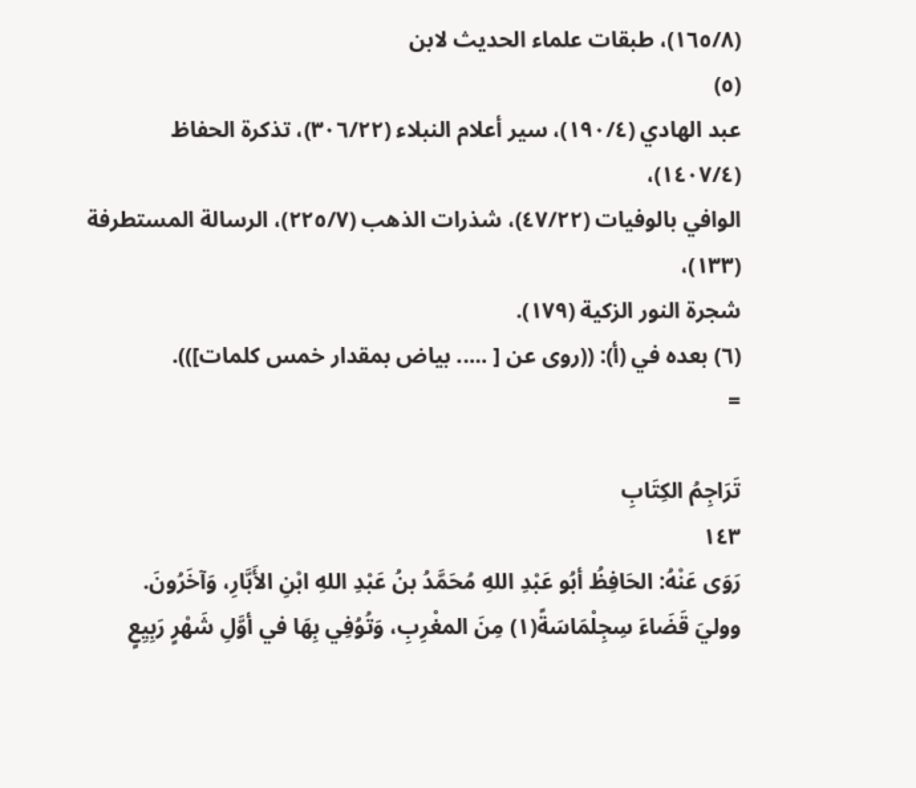(١٦٥/٨)، طبقات علماء الحديث لابن
(٥)
عبد الهادي (١٩٠/٤)، سير أعلام النبلاء (٣٠٦/٢٢)، تذكرة الحفاظ (١٤٠٧/٤)،
الوافي بالوفيات (٤٧/٢٢)، شذرات الذهب (٢٢٥/٧)، الرسالة المستطرفة (١٣٣)،
شجرة النور الزكية (١٧٩).
(٦) بعده في (أ): ((روى عن [ ..... بياض بمقدار خمس كلمات])).
=

تَرَاجِمُ الكِتَابِ
١٤٣
رَوَى عَنْهُ: الحَافِظُ أبُو عَبْدِ اللهِ مُحَمَّدُ بنُ عَبْدِ اللهِ ابْنِ الأَبَّارِ، وَآخَرُونَ.
ووليَ قَضَاءَ سِجِلْمَاسَةً(١) مِنَ المغْرِبِ، وَتُوُفِي بِهَا في أوَّلِ شَهْرٍ رَبِيِعٍ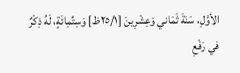الأوَّلِ، سَنَةَ ثَمَاني وَعِشْرِينَ [٢٥/١ظ] وَسِتِّمِائَةٍ، لَهُ ذِكْرٌ في رَفْعِ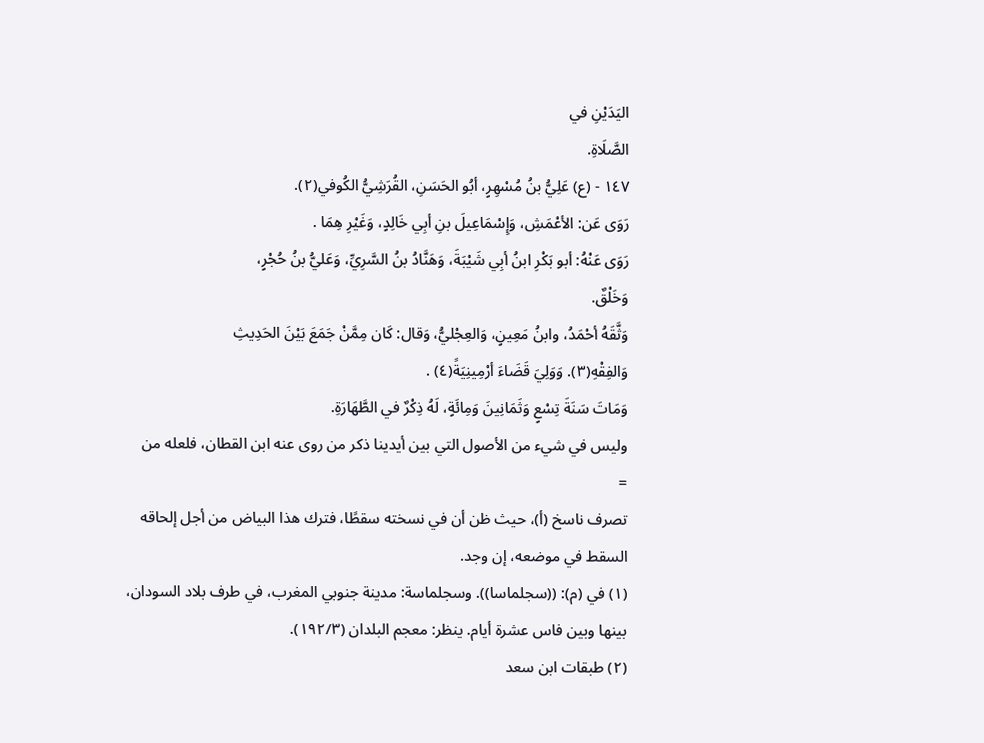اليَدَيْنِ في
الصَّلَاةِ.
١٤٧ - (ع) عَلِيُّ بنُ مُسْهِرٍ، أبُو الحَسَنِ، القُرَشِيُّ الكُوفي(٢).
رَوَى عَن: الأعْمَشِ، وَإِسْمَاعِيلَ بنِ أبِي خَالِدٍ، وَغَيْرِ هِمَا .
رَوَى عَنْهُ: أبو بَكْرِ ابنُ أبِي شَيْبَةَ، وَهَنَّادُ بنُ السَّرِيِّ، وَعَليُّ بنُ حُجْرٍ،
وَخَلْقٌ.
وَثَّقَهُ أحْمَدُ، وابنُ مَعِينٍ، وَالعِجْليُّ، وَقال: كَان مِمَّنْ جَمَعَ بَيْنَ الحَدِيثِ
وَالفِقْهِ(٣). وَوَلِيَ قَضَاءَ أرْمِينِيَةً(٤) .
وَمَاتَ سَنَةَ تِسْعٍ وَثَمَانِينَ وَمِائَةٍ، لَهُ ذِكْرٌ في الطَّهَارَةِ.
وليس في شيء من الأصول التي بين أيدينا ذكر من روى عنه ابن القطان، فلعله من
=
تصرف ناسخ (أ)، حيث ظن أن في نسخته سقطًا، فترك هذا البياض من أجل إلحاقه
السقط في موضعه، إن وجد.
(١) في (م): ((سجلماسا)). وسجلماسة: مدينة جنوبي المغرب، في طرف بلاد السودان،
بينها وبين فاس عشرة أيام. ينظر: معجم البلدان (١٩٢/٣).
(٢) طبقات ابن سعد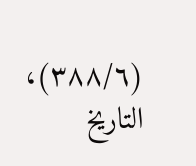(٣٨٨/٦)، التاريخ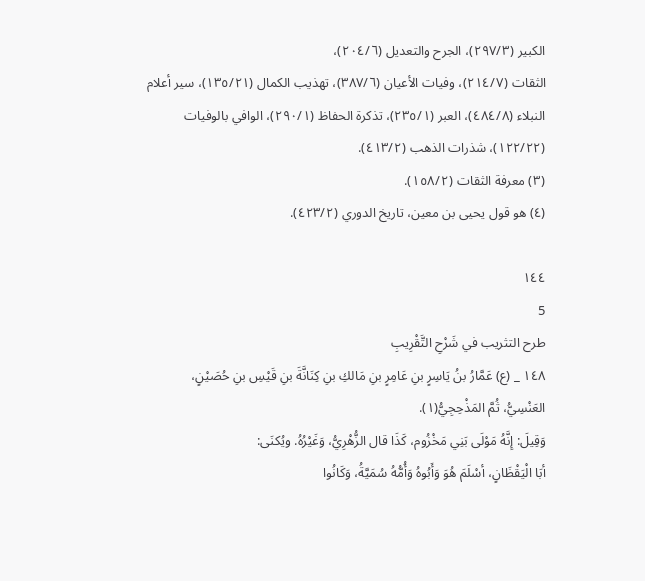الكبير (٢٩٧/٣)، الجرح والتعديل (٢٠٤/٦)،
الثقات (٢١٤/٧)، وفيات الأعيان (٣٨٧/٦)، تهذيب الكمال (١٣٥/٢١)، سير أعلام
النبلاء (٤٨٤/٨)، العبر (٢٣٥/١)، تذكرة الحفاظ (٢٩٠/١)، الوافي بالوفيات
(١٢٢/٢٢)، شذرات الذهب (٤١٣/٢).
(٣) معرفة الثقات (١٥٨/٢).
(٤) هو قول يحيى بن معين، تاريخ الدوري (٤٢٣/٢).

١٤٤
5
طرح التثريب في شَرْحِ التَّقْرِیبِ
١٤٨ _ (ع) عَمَّارُ بنُ يَاسِرٍ بنِ عَامِرٍ بنِ مَالكِ بنِ كِنَانَّةَ بنِ قَيْسِ بنِ حُصَيْنٍ،
العَنْسِيُّ، ثُمَّ المَذْحِجِيُّ(١).
وَقِيلَ: إِنَّهُ مَوْلَى بَنِي مَخْزُوم، كَذَا قال الزُّهْرِيُّ، وَغَيْرُهُ. ويُكنَى:
أبَا الْيَقْظَانٍ، أسْلَمَ هُوَ وَأَبُوهُ وَأُمُّهُ سُمَيَّةُ، وَكَانُوا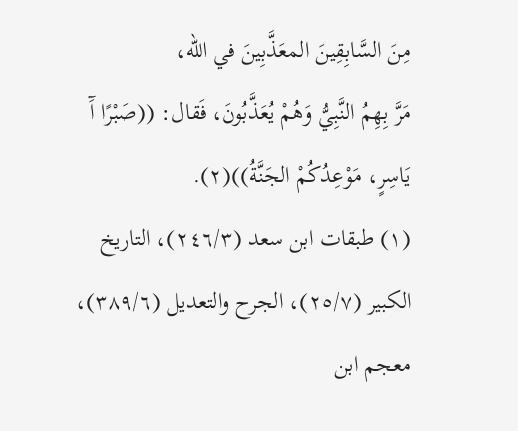مِنَ السَّابِقِينَ المعَذَّبِينَ في الله،
مَرَّ بِهِمُ النَّبِيُّ وَهُمْ يُعَذَّبُونَ، فَقال: ((صَبْرًا آَ يَاسِرٍ، مَوْعِدُكُمْ الجَنَّةُ))(٢).
(١) طبقات ابن سعد (٢٤٦/٣)، التاريخ الكبير (٢٥/٧)، الجرح والتعديل (٣٨٩/٦)،
معجم ابن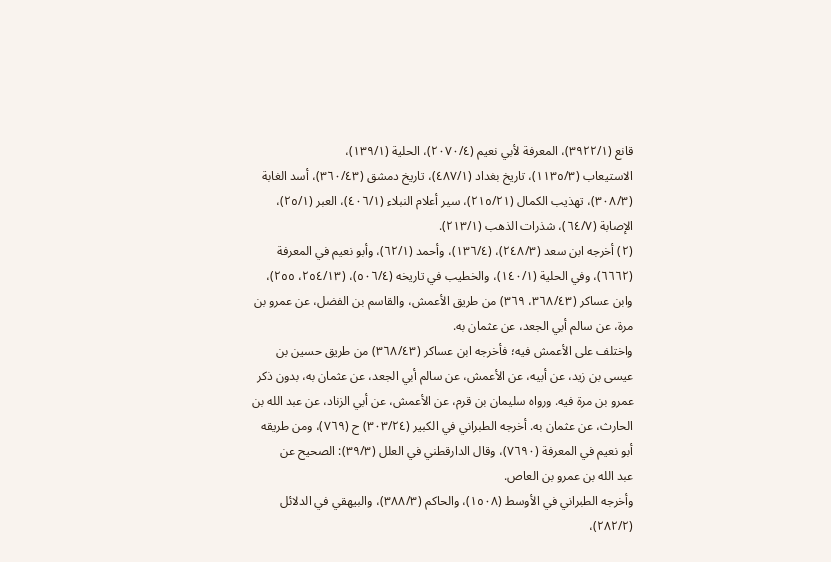قانع (٣٩٢٢/١)، المعرفة لأبي نعيم (٢٠٧٠/٤)، الحلية (١٣٩/١)،
الاستيعاب (١١٣٥/٣)، تاريخ بغداد (٤٨٧/١)، تاريخ دمشق (٣٦٠/٤٣)، أسد الغابة
(٣٠٨/٣)، تهذيب الكمال (٢١٥/٢١)، سير أعلام النبلاء (٤٠٦/١)، العبر (٢٥/١)،
الإصابة (٦٤/٧)، شذرات الذهب (٢١٣/١).
(٢) أخرجه ابن سعد (٢٤٨/٣)، (١٣٦/٤)، وأحمد (٦٢/١)، وأبو نعيم في المعرفة
(٦٦٦٢)، وفي الحلية (١٤٠/١)، والخطيب في تاريخه (٥٠٦/٤)، (٢٥٤/١٣، ٢٥٥)،
وابن عساكر (٣٦٨/٤٣، ٣٦٩) من طريق الأعمش، والقاسم بن الفضل، عن عمرو بن
مرة، عن سالم أبي الجعد، عن عثمان به.
واختلف على الأعمش فيه؛ فأخرجه ابن عساكر (٣٦٨/٤٣) من طريق حسين بن
عيسى بن زيد، عن أبيه، عن الأعمش، عن سالم أبي الجعد، عن عثمان به، بدون ذكر
عمرو بن مرة فيه. ورواه سليمان بن قرم، عن الأعمش، عن أبي الزناد، عن عبد الله بن
الحارث، عن عثمان به. أخرجه الطبراني في الكبير (٣٠٣/٢٤) ح (٧٦٩)، ومن طريقه
أبو نعيم في المعرفة (٧٦٩٠)، وقال الدارقطني في العلل (٣٩/٣): الصحيح عن
عبد الله بن عمرو بن العاص.
وأخرجه الطبراني في الأوسط (١٥٠٨)، والحاكم (٣٨٨/٣)، والبيهقي في الدلائل
(٢٨٢/٢)،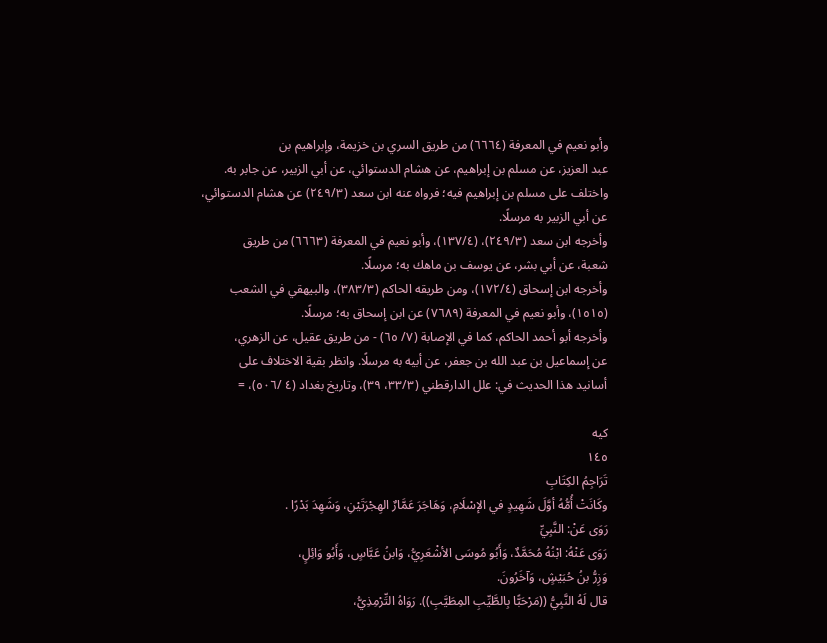وأبو نعيم في المعرفة (٦٦٦٤) من طريق السري بن خزيمة، وإبراهيم بن
عبد العزيز، عن مسلم بن إبراهيم، عن هشام الدستوائي، عن أبي الزبير، عن جابر به.
واختلف على مسلم بن إبراهيم فيه؛ فرواه عنه ابن سعد (٢٤٩/٣) عن هشام الدستوائي،
عن أبي الزبير به مرسلًا.
وأخرجه ابن سعد (٢٤٩/٣)، (١٣٧/٤)، وأبو نعيم في المعرفة (٦٦٦٣) من طريق
شعبة، عن أبي بشر، عن يوسف بن ماهك به؛ مرسلًا.
وأخرجه ابن إسحاق (١٧٢/٤)، ومن طريقه الحاكم (٣٨٣/٣)، والبيهقي في الشعب
(١٥١٥)، وأبو نعيم في المعرفة (٧٦٨٩) عن ابن إسحاق به؛ مرسلًا.
وأخرجه أبو أحمد الحاكم، كما في الإصابة (٧/ ٦٥) - من طريق عقيل، عن الزهري،
عن إسماعيل بن عبد الله بن جعفر، عن أبيه به مرسلًا. وانظر بقية الاختلاف على
أسانيد هذا الحديث في: علل الدارقطني (٣٣/٣، ٣٩)، وتاريخ بغداد (٤ /٥٠٦)، =

كيه
١٤٥
تَرَاجِمُ الكِتَابِ
وكَانَتْ أُمُّهُ أوَّلَ شَهِيدٍ في الإسْلَامِ، وَهَاجَرَ عَمَّارٌ الهِجْرَتَيْنِ، وَشَهِدَ بَدْرًا .
رَوَى عَنْ: النَّبِيِّ
رَوَى عَنْهُ: ابْنُهُ مُحَمَّدٌ، وَأَبُو مُوسَى الأشْعَرِيُّ، وَابنُ عَبَّاسٍ، وَأَبُو وَائِلٍ،
وَزِرُّ بنُ حُبَيْشٍ، وَآخَرُونَ.
قال لَهُ النَّبِيُّ ((مَرْحَبًّا بِالطَّيِّبِ المِطَيَّبِ)). رَوَاهُ التِّرْمِذِيُّ،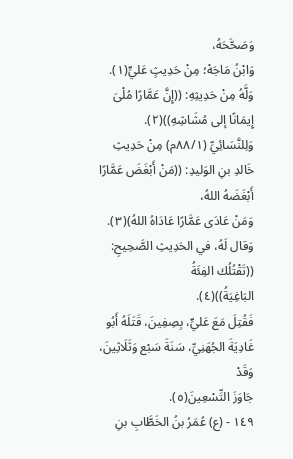وَصَحَّحَهُ،
وَابْنُ مَاجَهْ؛ مِنْ حَدِيثٍ عَليٍّ(١).
وَلَّهُ مِنْ حَدِيثِهِ: ((إِنَّ عَمَّارًا مُلْىَ إِيمَانًا إلى مُشَاشِهِ))(٢).
وَلِلنَّسَائِيِّ (٨٨/١م) مِنْ حَدِيثِ خَالدِ بنِ الوَليدِ: ((مَنْ أَبْغَضَ عَمَّارًا أَبْغَضَهُ اللهُ،
وَمَنْ عَادَى عَمَّارًا عَادَاهُ اللهُ)(٣). وَقال لَهُ، في الحَدِيثِ الصَّحِيحِ: ((تَقْتُلُك الفِئَةُ
البَاغِيَةُ))(٤).
فَقُتِلَ مَعَ عَليٍّ، بِصِفِينَ، قَتَلَهُ أَبُو غَادِيَةَ الجُهَنِيِّ، سَنَةَ سَبْع وَثَلَاثِينَ، وَقَدْ
جَاوَزَ التِّسْعِينَ(٥).
١٤٩ - (ع) عُمَرُ بنُ الخَطَّابِ بنِ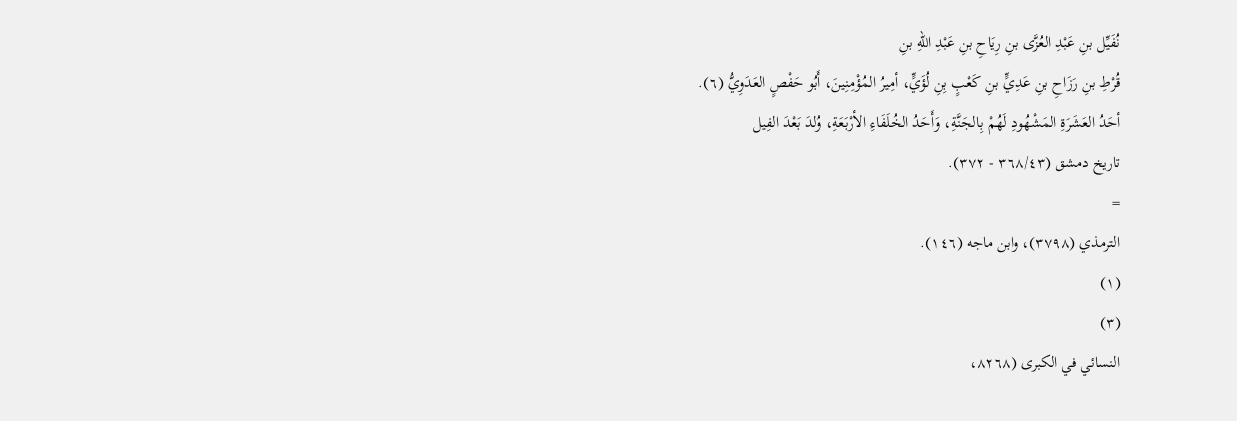نُفَيِّل بنِ عَبْدِ العُزَّى بنِ رِيَاحِ بنِ عَبْدِ اللهِ بنِ
قُرْطِ بنِ رَزَاحِ بنِ عَدِيٍّ بنِ كَعْبٍ بِنِ لُؤَيٍّ، أمِيرُ المُؤْمِنِينَ، أَبُو حَفْصٍ العَدَوِيُّ (٦).
أحَدُ العَشَرَةِ المَشْهُودِ لَهُمْ بِالجَنَّةِ، وَأَحَدُ الخُلَفَاءِ الأرْبَعَةِ، وُلدَ بَعْدَ الفِيل
تاريخ دمشق (٣٦٨/٤٣ - ٣٧٢).
=
الترمذي (٣٧٩٨)، وابن ماجه (١٤٦).
(١)
(٣)
النسائي في الكبرى (٨٢٦٨،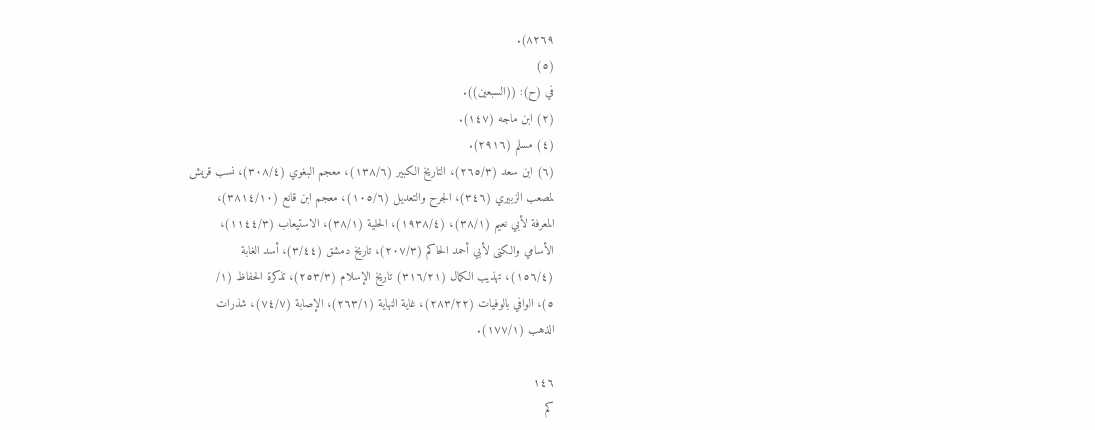٨٢٦٩).
(٥)
في (ح): ((السبعين)).
(٢) ابن ماجه (١٤٧).
(٤) مسلم (٢٩١٦).
(٦) ابن سعد (٢٦٥/٣)، التاريخ الكبير (١٣٨/٦)، معجم البغوي (٣٠٨/٤)، نسب قريش
لمصعب الزبيري (٣٤٦)، الجرح والتعديل (١٠٥/٦)، معجم ابن قانع (٣٨١٤/١٠)،
المعرفة لأبي نعيم (٣٨/١)، (١٩٣٨/٤)، الحلية (٣٨/١)، الاستيعاب (١١٤٤/٣)،
الأسامي والكنى لأبي أحمد الحاكم (٢٠٧/٣)، تاريخ دمشق (٣/٤٤)، أسد الغابة
(١٥٦/٤)، تهذيب الكمال (٣١٦/٢١) تاريخ الإسلام (٢٥٣/٣)، تذكرة الحفاظ (١/
٥)، الوافي بالوفيات (٢٨٣/٢٢)، غاية النهاية (٢٦٣/١)، الإصابة (٧٤/٧)، شذرات
الذهب (١٧٧/١).

١٤٦
كم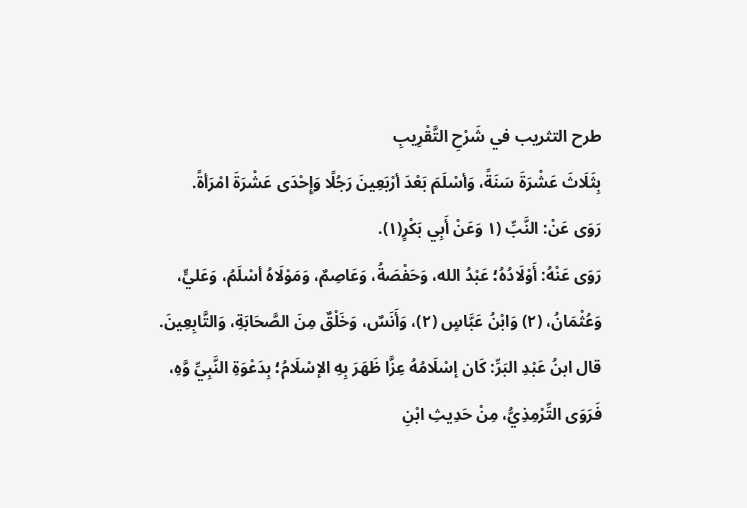طرح التثريب في شَرْحِ التَّقْرِیبِ
بِثَلَاثَ عَشْرَةَ سَنَةً، وَأسْلَمَ بَعْدَ أرْبَعِينَ رَجُلًا وَإِحْدَى عَشْرَةَ امْرَأةً.
رَوَى عَنْ: النَّبِّ (١ وَعَنْ أَبِي بَكْرٍ(١).
رَوَى عَنْهُ: أَوْلَادُهُ؛ عَبْدُ الله، وَحَفْصَةُ، وَعَاصِمٌ، وَمَوْلَاهُ أسْلَمُ، وَعَليٍّ،
وَعُثْمَانُ، (٢) وَابْنُ عَبَّاسٍ (٢)، وَأَنَسٌ، وَخَلْقٌ مِنَ الصَّحَابَةِ، وَالتَّابِعِينَ.
قال ابنُ عَبْدِ البَرِّ: كَان إسْلَامُهُ عِزَّا ظَهَرَ بِهِ الإسْلَامُ؛ بِدَعْوَةِ النَّبِيِّ وَّهِ،
فَرَوَى التِّرْمِذِيُّ، مِنْ حَدِيثِ ابْنِ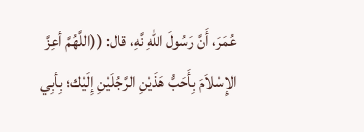عُمَرَ، أَنَّ رَسُولَ اللهِ نَّهِ، قال: ((اللَّهُمَّ أعِزَّ
الإِسْلاَمَ بِأَحَبُّ هَذَيْنِ الرَّجُلَيْنِ إِلَيْك؛ بِأبِي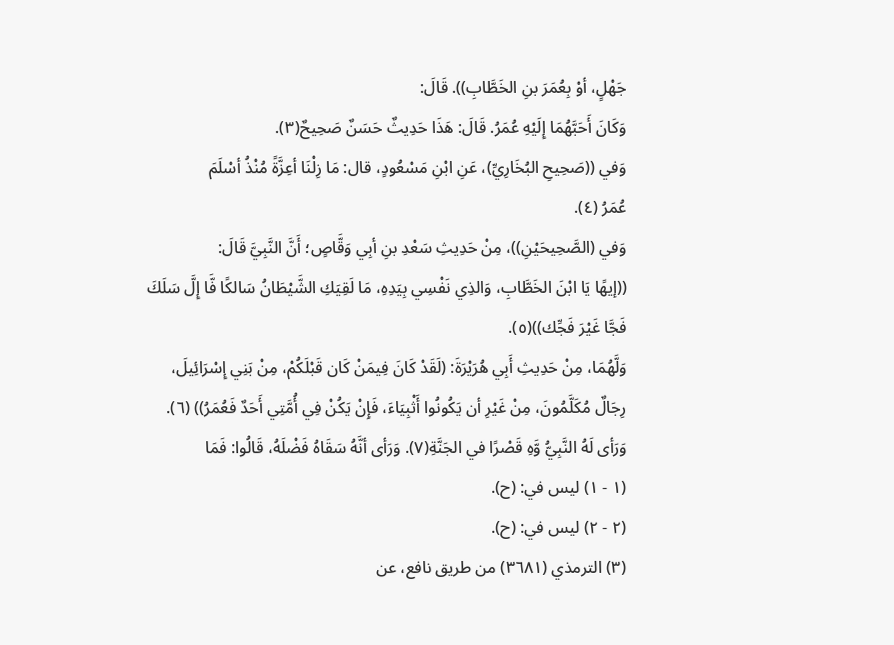جَهْلٍ، أوْ بِعُمَرَ بنِ الخَطَّابِ)). قَالَ:
وَكَانَ أَحَبَّهُمَا إِلَيْهِ عُمَرُ. قَالَ: هَذَا حَدِيثٌ حَسَنٌ صَحِيحٌ(٣).
وَفي ((صَحِيحِ البُخَارِيِّ)، عَنِ ابْنِ مَسْعُودٍ، قال: مَا زِلْنَا أعِزَّةً مُنْذُ أسْلَمَ
عُمَرُ (٤).
وَفي (الصَّحِيحَيْنِ))، مِنْ حَدِيثِ سَعْدِ بنِ أبِي وَقَّاصٍ؛ أَنَّ النَّبِيَّ قَالَ:
((إيهًا يَا ابْنَ الخَطَّابِ، وَالذِي نَفْسِي بِيَدِهِ، مَا لَقِيَكِ الشَّيْطَانُ سَالكًا فَّا إِلَّ سَلَكَ
فَجَّا غَيْرَ فَجِّك))(٥).
وَلَّهُمَا، مِنْ حَدِيثِ أَبِي هُرَيْرَةَ: (لَقَدْ كَانَ فِيمَنْ كَان قَبْلَكُمْ، مِنْ بَنِي إِسْرَائِيلَ،
رِجَالٌ مُكَلَّمُونَ، مِنْ غَيْرِ أن يَكُونُوا أَثْبِيَاءَ، فَإِنْ يَكُنْ فِي أُمَّتِي أَحَدٌ فَعُمَرُ)) (٦).
وَرَأى لَهُ النَّبِيُّ وَّهِ قَصْرًا في الجَنَّةِ(٧). وَرَأى أنَّهُ سَقَاهُ فَضْلَهُ، قَالُوا: فَمَا
(١ - ١) ليس في: (ح).
(٢ - ٢) ليس في: (ح).
(٣) الترمذي (٣٦٨١) من طريق نافع، عن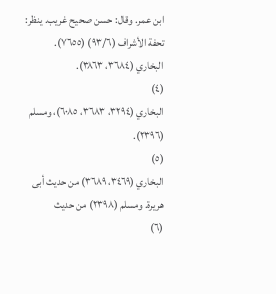ابن عمر. وقال: حسن صحيح غريب. ينظر:
تحفة الأشراف (٩٣/٦) (٧٦٥٥).
البخاري (٣٦٨٤، ٣٨٦٣).
(٤)
البخاري (٣٢٩٤، ٣٦٨٣، ٦٠٨٥)، ومسلم (٢٣٩٦).
(٥)
البخاري (٣٤٦٩، ٣٦٨٩) من حديث أبى هريرة. ومسلم (٢٣٩٨) من حديث
(٦)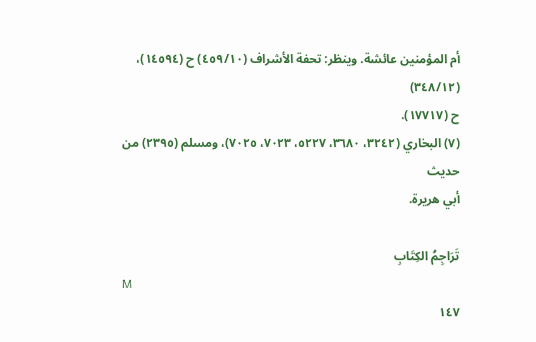أم المؤمنين عائشة. وينظر: تحفة الأشراف (٤٥٩/١٠) ح (١٤٥٩٤)، (٣٤٨/١٢)
ح (١٧٧١٧).
(٧) البخاري (٣٢٤٢، ٣٦٨٠، ٥٢٢٧، ٧٠٢٣، ٧٠٢٥)، ومسلم (٢٣٩٥) من حديث
أبي هريرة.

تَرَاجِمُ الكِتَابِ
M
١٤٧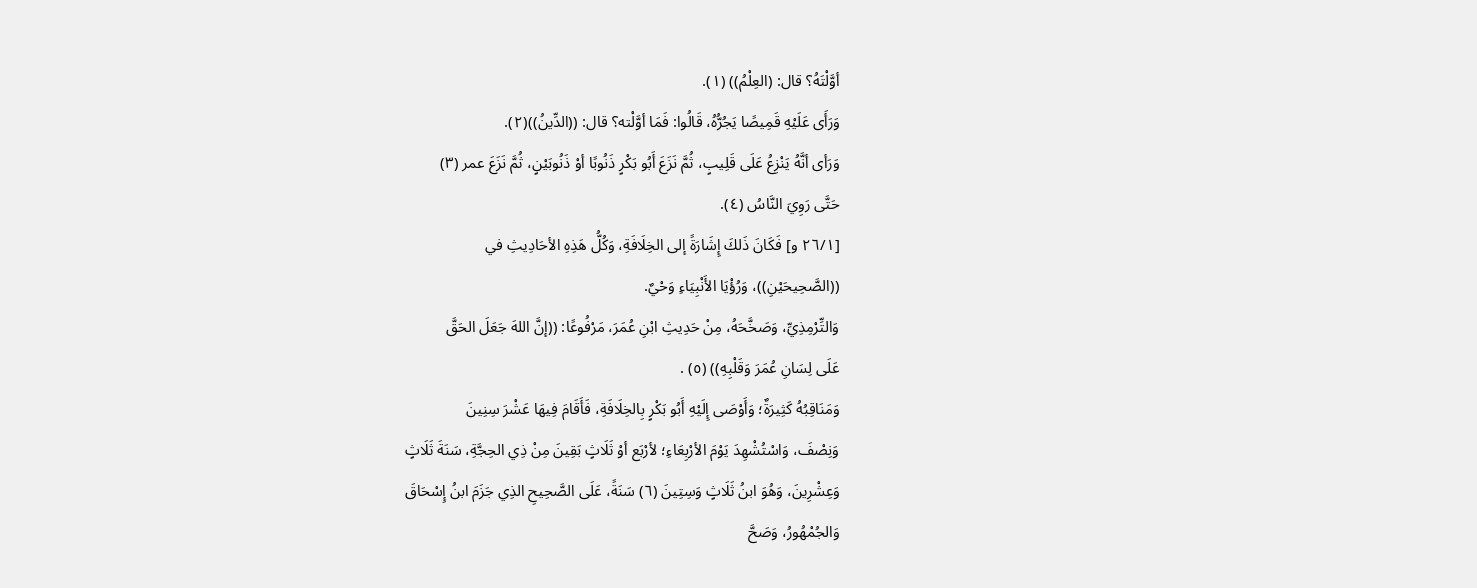أوَّلْتَهُ؟ قال: (العِلْمُ)) (١).
وَرَأَى عَلَيْهِ قَمِيصًا يَجُرُّهُ، قَالُوا: فَمَا أوَّلْته؟ قال: ((الدِّينُ))(٢).
وَرَأى أنَّهُ يَنْزِعُ عَلَى قَلِيبٍ، ثُمَّ نَزَعَ أَبُو بَكْرٍ ذَنُوبًا أوْ ذَنُوبَيْنٍ، ثُمَّ نَزَعَ عمر (٣)
حَتَّى رَوِيَ النَّاسُ (٤).
[٢٦/١ و] فَكَانَ ذَلكَ إِشَارَةً إلى الخِلَافَةِ، وَكُلُّ هَذِهِ الأحَادِيثِ في
((الصَّحِيحَيْنِ))، وَرُؤْيَا الأَنْبِيَاءِ وَحْيٌ.
وَالتِّرْمِذِيِّ، وَصَخَّحَهُ، مِنْ حَدِيثِ ابْنِ عُمَرَ، مَرْفُوعًا: ((إنَّ اللهَ جَعَلَ الحَقَّ
عَلَى لِسَانِ عُمَرَ وَقَلْبِهِ)) (٥) .
وَمَنَاقِبُهُ كَثِيرَةٌ؛ وَأَوْصَى إِلَيْهِ أَبُو بَكْرٍ بِالخِلَافَةِ، فَأَقَامَ فِيهَا عَشْرَ سِنِينَ
وَنِصْفَ، وَاسْتُشْهِدَ يَوْمَ الأرْبِعَاءِ؛ لأرْبَع أوْ ثَلَاثٍ بَقِينَ مِنْ ذِي الحِجَّةِ، سَنَةَ ثَلَاثٍ
وَعِشْرِينَ، وَهُوَ ابنُ ثَلَاثٍ وَسِتِينَ (٦) سَنَةً، عَلَى الصَّحِيحِ الذِي جَزَمَ ابنُ إِسْحَاقَ
وَالجُمْهُورُ، وَصَحَّ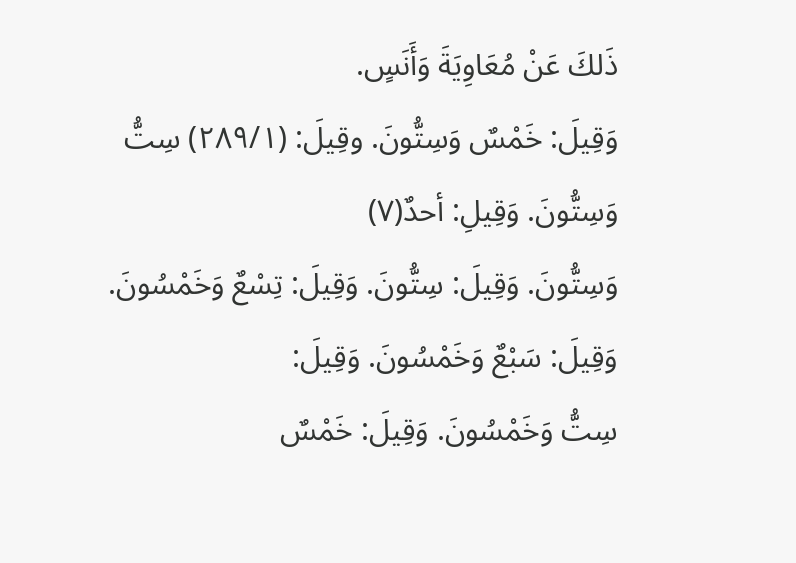ذَلكَ عَنْ مُعَاوِيَةَ وَأَنَسٍ.
وَقِيلَ: خَمْسٌ وَسِتُّونَ. وقِيلَ: (٢٨٩/١) سِتُّ وَسِتُّونَ. وَقِيلِ: أحدٌ(٧)
وَسِتُّونَ. وَقِيلَ: سِتُّونَ. وَقِيلَ: تِسْعٌ وَخَمْسُونَ. وَقِيلَ: سَبْعٌ وَخَمْسُونَ. وَقِيلَ:
سِتُّ وَخَمْسُونَ. وَقِيلَ: خَمْسٌ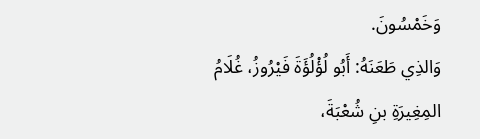وَخَمْسُونَ.
وَالذِي طَعَنَهُ: أَبُو لُؤْلُؤَةَ فَيْرُوزُ، غُلَامُ المِغِيرَةِ بنِ شُعْبَةَ،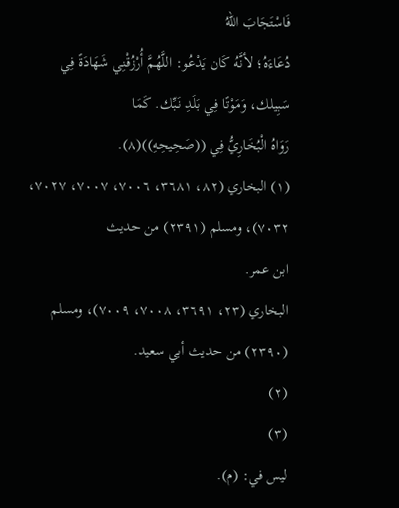فَاسْتَجَابَ اللهُ
دُعَاءَهُ؛ لأنَّهُ كَان يَدْعُو: اللَّهُمَّ أُرْزُقْنِي شَهَادَةً فِي سَبِيلك، وَمَوْتًا فِي بَلَدِ نَبِّك. كَمَا
رَوَاهُ الْبُخَارِيُّ فِي ((صَحِيحِهِ))(٨).
(١) البخاري (٨٢، ٣٦٨١، ٧٠٠٦، ٧٠٠٧، ٧٠٢٧، ٧٠٣٢)، ومسلم (٢٣٩١) من حديث
ابن عمر.
البخاري (٢٣، ٣٦٩١، ٧٠٠٨، ٧٠٠٩)، ومسلم (٢٣٩٠) من حديث أبي سعيد.
(٢)
(٣)
ليس في: (م).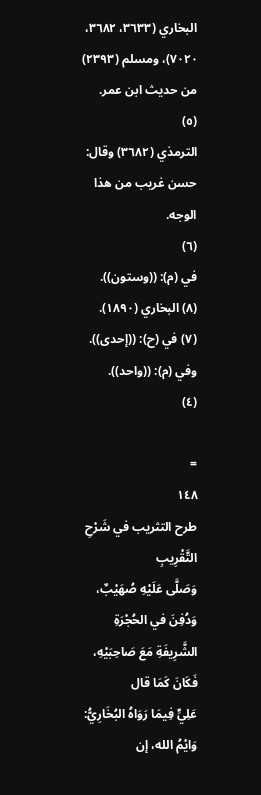البخاري (٣٦٣٣، ٣٦٨٢، ٧٠٢٠)، ومسلم (٢٣٩٣) من حديث ابن عمر.
(٥)
الترمذي (٣٦٨٢) وقال: حسن غريب من هذا الوجه.
(٦)
في (م): ((وستون)).
(٨) البخاري (١٨٩٠).
(٧) في (ح): ((إحدى)). وفي (م): ((واحد)).
(٤)

=
١٤٨
طرح التثريب في شَرْحِ التَّقْرِیبِ
وَصَلَّى عَلَيْهِ صُهَيْبٌ، وَدُفِنَ في الحُجْرَةِ الشَّرِيفَةِ مَعَ صَاحِبَيْهِ، فَكَانَ كَمَا قال
عَلِيٍّ فِيمَا رَوَاهُ البُخَارِيُّ: وَايْمُ الله، إن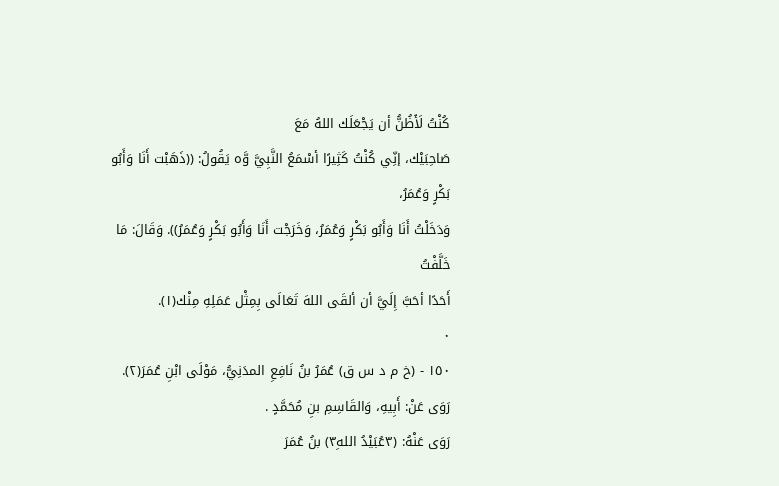كُنْتُ لَأَظُنُّ أن يَجْعَلَك اللهُ مَعَ
صَاحِبَيْك، إنِّي كُنْتُ كَثِيرًا أسْمَعُ النَّبِيَّ وَّه يَقُولُ: ((ذَهَبْت أَنَا وَأَبُو بَكْرٍ وَعُمَرُ،
وَدَخَلْتُ أَنَا وَأَبُو بَكْرٍ وَعُمَرُ، وَخَرَجْت أَنَا وَأَبُو بَكْرٍ وَعُمَرُ)). وَقَالَ: مَا خَلَّفْتُ
أَحَدًا أحَبَّ إِلَيَّ أن ألقَى اللهَ تَعَالَى بِمِثْل عَمَلِهِ مِنْك(١).
٠
١٥٠ - (خ م د س ق) عُمَرُ بنُ نَافِعِ المدَنِيُّ، مَوْلَى ابْنِ عُمَرَ(٢).
رَوَى عَنْ: أَبِيهِ، وَالقَاسِمِ بنِ مُحَمَّدٍ .
رَوَى عَنْهُ: (٣عُبَيْدُ الله٣ِ) بنُ عُمَرَ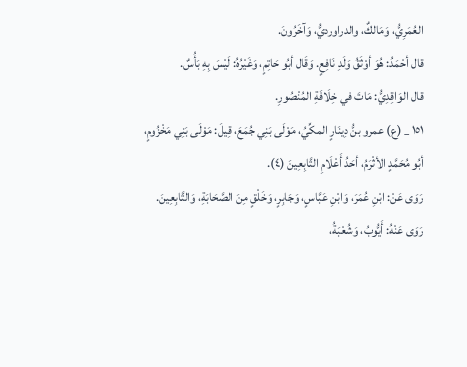العُمَرِيُّ، وَمَالكٌ، والدراورديُّ، وَآخَرُونَ.
قال أحْمَدُ: هُوَ أوْثَقُ وَلَدِ نَافِعٍ. وَقَال أبُو حَاتِمٍ، وَغَيْرُهُ: لَيْسَ بِهِ بَأُسٌ.
قال الوَاقِدِيُّ: مَاتَ في خِلَافَةِ المُنْصُورِ.
١٥١ _ (ع) عمرو بنُّ دِينَارٍ المكِّيُ، مَوْلَى بَنِي جُمَعَ، قِيلَ: مَوْلَى بَنِي مَخْزُومٍ،
أبُو مُحَمَّدٍ الأثْرَمُ، أحَدُ أَعْلَامِ التَّابِعِينَ (٤).
رَوَى عَنْ: ابْنِ عُمَرَ، وَابْنِ عَبَّاسٍ، وَجَابِرٍ، وَخَلْقٍ مِنَ الصَّحَابَةِ، وَالتَّابِعِينَ.
رَوَى عَنْهُ: أَيُّوبُ، وَشُعْبَةُ،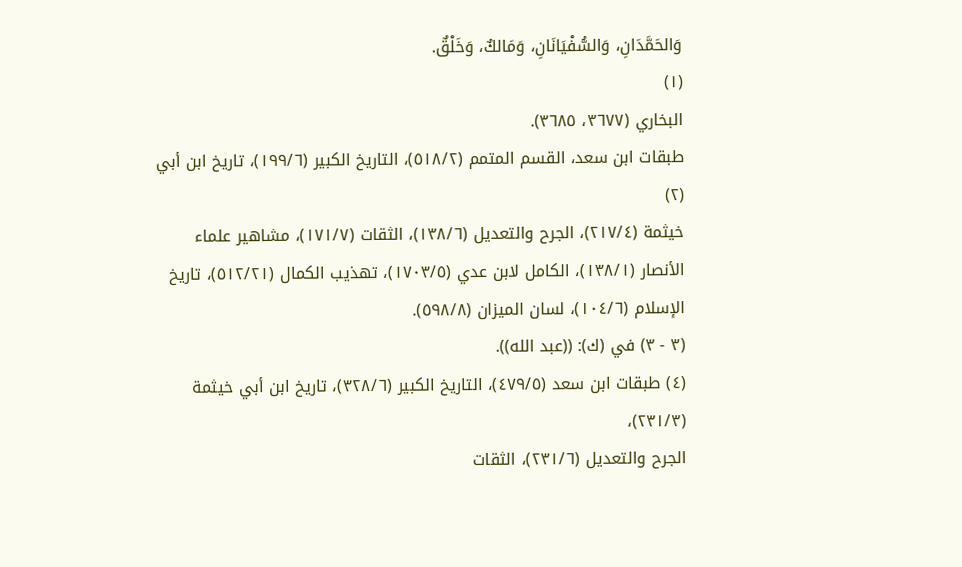وَالحَمَّدَانِ، وَالسُّفْيَانَانِ، وَمَالكٌ، وَخَلْقٌ.
(١)
البخاري (٣٦٧٧، ٣٦٨٥).
طبقات ابن سعد، القسم المتمم (٥١٨/٢)، التاريخ الكبير (١٩٩/٦)، تاريخ ابن أبي
(٢)
خيثمة (٢١٧/٤)، الجرح والتعديل (١٣٨/٦)، الثقات (١٧١/٧)، مشاهير علماء
الأنصار (١٣٨/١)، الكامل لابن عدي (١٧٠٣/٥)، تهذيب الكمال (٥١٢/٢١)، تاريخ
الإسلام (١٠٤/٦)، لسان الميزان (٥٩٨/٨).
(٣ - ٣) في (ك): ((عبد الله)).
(٤) طبقات ابن سعد (٤٧٩/٥)، التاريخ الكبير (٣٢٨/٦)، تاريخ ابن أبي خيثمة (٢٣١/٣)،
الجرح والتعديل (٢٣١/٦)، الثقات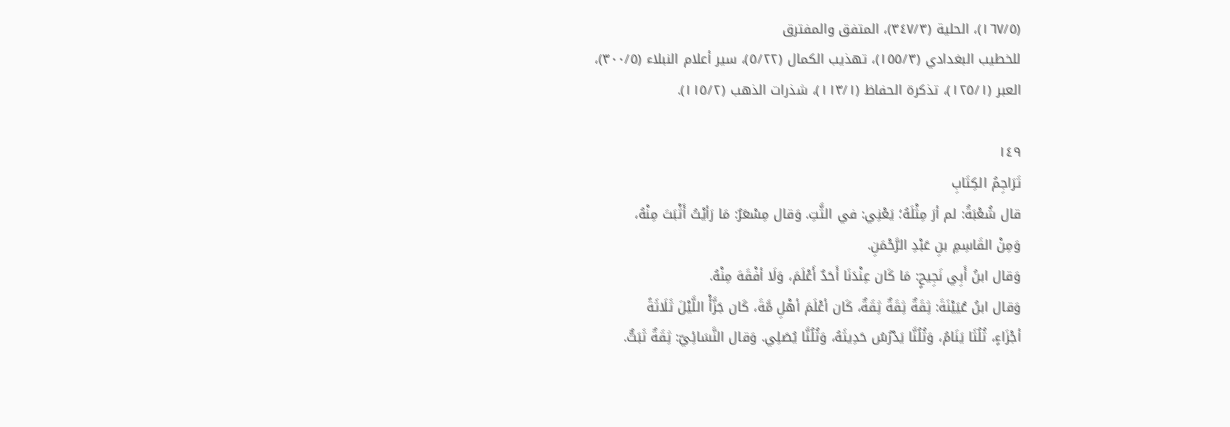(١٦٧/٥)، الحلية (٣٤٧/٣)، المتفق والمفترق
للخطيب البغدادي (١٥٥/٣)، تهذيب الكمال (٥/٢٢)، سير أعلام النبلاء (٣٠٠/٥)،
العبر (١٢٥/١)، تذكرة الحفاظ (١١٣/١)، شذرات الذهب (١١٥/٢).

١٤٩
تَرَاجِمُ الكِتَابِ
قال شُعْبَةُ: لم أرَ مِثْلَهُ؛ يَعْنِي: في الثَّتِ. وَقال مِسْعَرٌ: مَا رَأيْتُ أَثْبَتَ مِنْهُ،
وَمِنْ القَاسِمِ بنِ عَبْدِ الرَّحْمَنِ.
وَقال ابنُ أَبِي نَجِيحٍ: مَا كَان عِنْدَنَا أَحَدٌ أَعْلَمَ، وَلَا أفْقَهَ مِنْهُ.
وَقال ابنُ عُيَيْنَةَ: ثِقَةٌ ثِقَةٌ ثِقَةٌ، كَان أعْلَمَ أهْلِ مَّةَ، كَان جَزَّأْ اللَّيْلَ ثَلَاثَةً
أجْزَاءٍ، ثُلُثَا يَنَامُ، وَثُلُنَّا يَدْرُسُ حَدِيثَهُ، وَثُلُنَّا يُصَلِي. وَقال النَّسَائِيّ: ثِقَةٌ ثَبَتٌّ.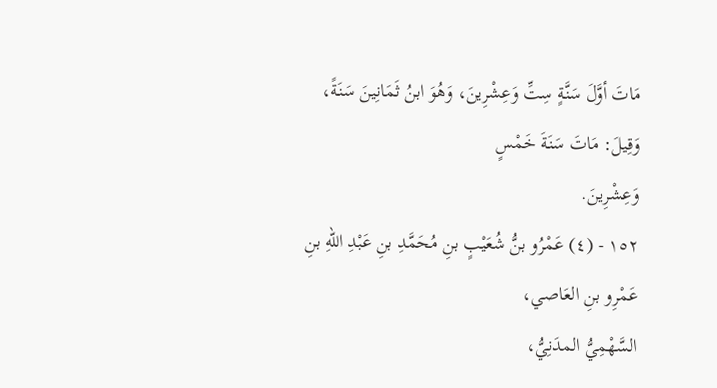مَاتَ أوَّلَ سَنَّةٍ سِتِّ وَعِشْرِينَ، وَهُوَ ابنُ ثَمَانِينَ سَنَةً، وَقِيلَ: مَاتَ سَنَةَ خَمْسٍ
وَعِشْرِينَ.
١٥٢ - (٤) عَمْرُو بنُّ شُعَيْبٍ بنِ مُحَمَّدِ بنِ عَبْدِ اللهِ بنِ عَمْرِو بنِ العَاصي،
السَّهْمِيُّ المدَنِيُّ،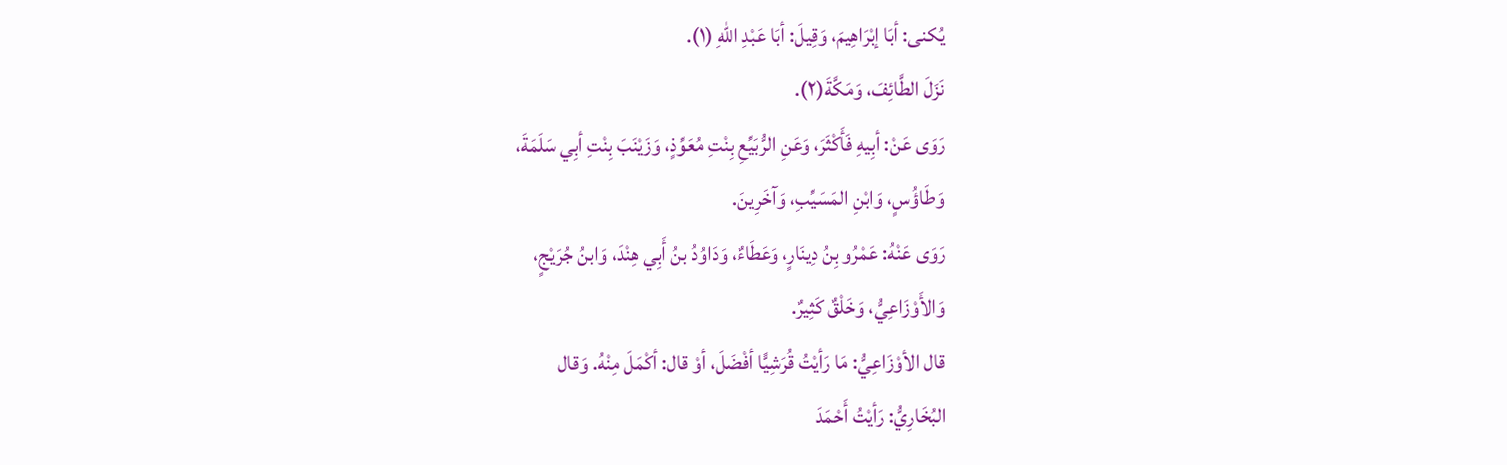يُكنى: أبَا إبْرَاهِيمَ، وَقِيلَ: أبَا عَبْدِ اللهِ (١).
نَزَلَ الطَّائِفَ، وَمَكَّةَ(٢).
رَوَى عَنْ: أبِيهِ فَأَكْثَرَ، وَعَنِ الرُّبَيِّعِ بِنْتِ مُعَوِّذٍ، وَزَيْنَبَ بِنْتِ أبِي سَلَمَةَ،
وَطَاؤُسٍ، وَابْنِ المَسَيِّبِ، وَآخَرِينَ.
رَوَى عَنْهُ: عَمْرُو بِنُ دِينَارٍ، وَعَطَاءٌ، وَدَاوُدُ بنُ أَبِي هِنْدَ، وَابنُ جُرَيْجٍ،
وَالأَوْزَاعِيُّ، وَخَلْقٌ كَثِيرٌ.
قال الأوْزَاعِيُّ: مَا رَأيْتُ قُرَشِيًّا أفْضَلَ، أوْ قال: أكْمَلَ مِنْهُ. وَقال
البُخَارِيُّ: رَأيْتُ أَحْمَدَ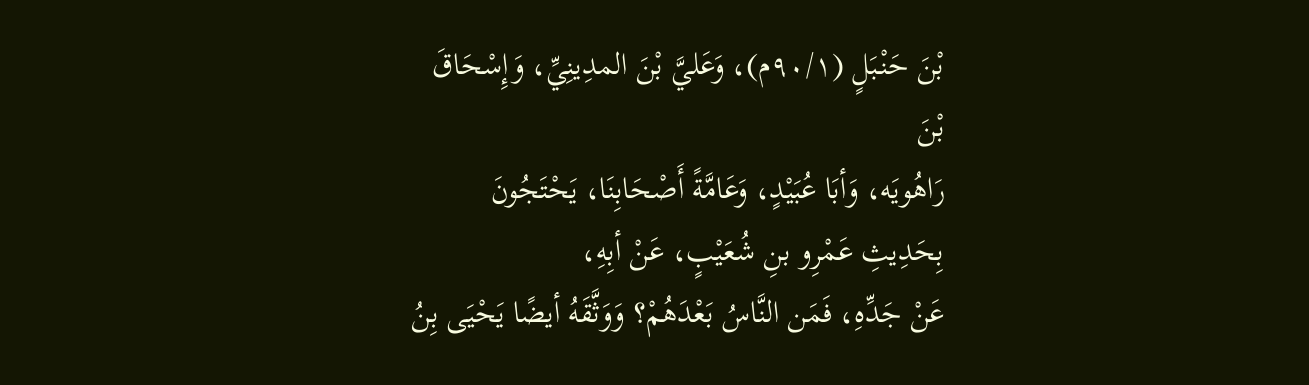بْنَ حَنْبَلٍ (٩٠/١م)، وَعَليَّ بْنَ المدِينِيِّ، وَإِسْحَاقَ بْنَ
رَاهُويَه، وَأبَا عُبَيْدٍ، وَعَامَّةً أَصْحَابِنَا، يَحْتَجُونَ بِحَدِيثِ عَمْرِو بنِ شُعَيْبٍ، عَنْ أبِهِ،
عَنْ جَدِّهِ، فَمَن النَّاسُ بَعْدَهُمْ؟ وَوَثَّقَهُ أيضًا يَحْيَى بِنُ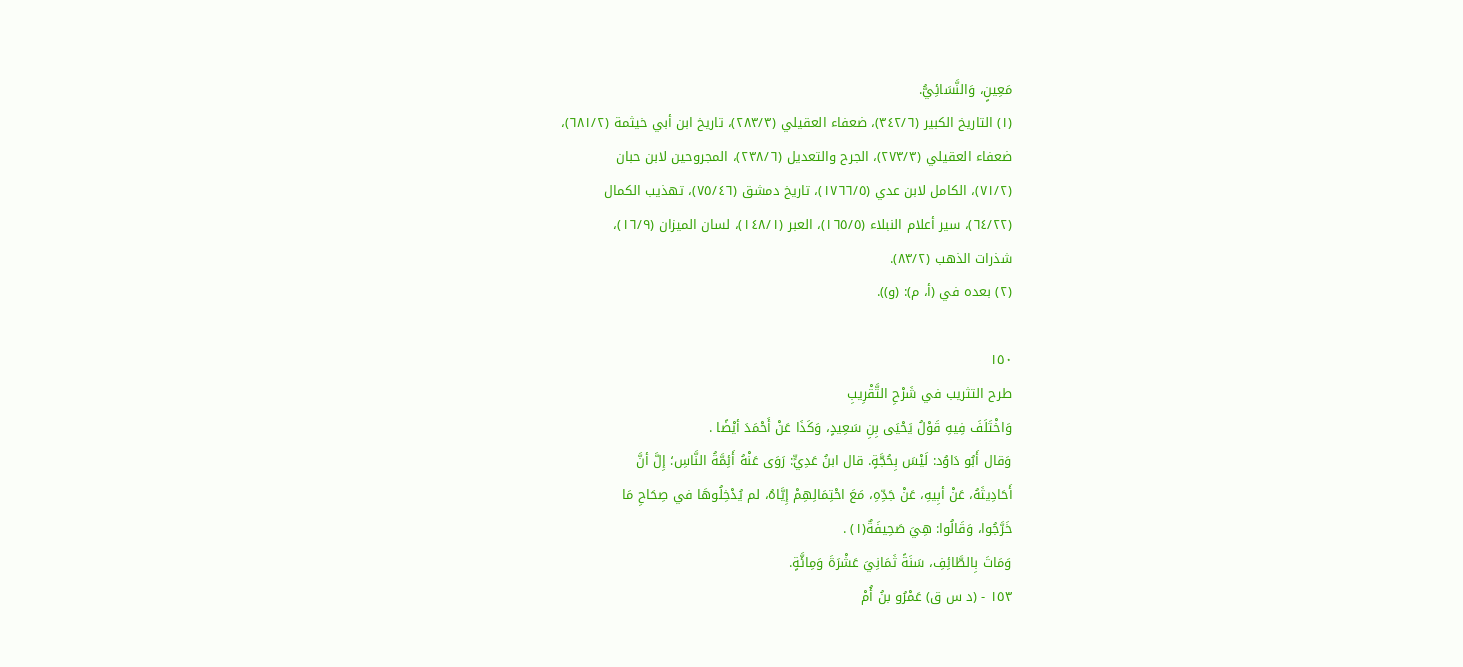مَعِينٍ، وَالنَّسَائِيُّ.
(١) التاريخ الكبير (٣٤٢/٦)، ضعفاء العقيلي (٢٨٣/٣)، تاريخ ابن أبي خيثمة (٦٨١/٢)،
ضعفاء العقيلي (٢٧٣/٣)، الجرح والتعديل (٢٣٨/٦)، المجروحين لابن حبان
(٧١/٢)، الكامل لابن عدي (١٧٦٦/٥)، تاريخ دمشق (٧٥/٤٦)، تهذيب الكمال
(٦٤/٢٢)، سير أعلام النبلاء (١٦٥/٥)، العبر (١٤٨/١)، لسان الميزان (١٦/٩)،
شذرات الذهب (٨٣/٢).
(٢) بعده في (أ، م): (و)).

١٥٠
طرح التثريب في شَرْحِ التَّقْرِیبِ
وَاخْتَلَفَ فِيهِ قَوْلُ يَحْيَى بِنِ سَعِيدٍ، وَكَذَا عَنْ أَحْمَدَ أيْضًا .
وَقال أَبُو دَاوُد: لَيْسَ بِحُجَّةٍ. قال ابنُ عَدِيٍّ: رَوَى عَنْهُ أَئِمَّةُ النَّاسِ؛ إِلَّ أنَّ
أَحَادِيثَهُ، عَنْ أبِيهِ، عَنْ جَدِّهِ، مَعَ احْتِمَالِهِمْ إِيَّاهُ، لم يُدْخِلُوهَا في صِحَاحِ مَا
خَرَّجُوا، وَقَالُوا: هِيَ صَحِيفَةٌ(١) .
وَمَاتَ بِالطَّائِفِ، سَنَةً ثَمَانِيَ عَشْرَةَ وَمِائَّةٍ.
١٥٣ - (د س ق) عَمْرُو بنُ أُمْ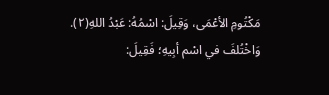مَكْتُومِ الأعْمَى، وَقِيلَ: اسْمُهُ: عَبْدُ اللهِ(٢).
وَاخْتُلفَ في اسْم أبِيهِ؛ فَقِيلَ: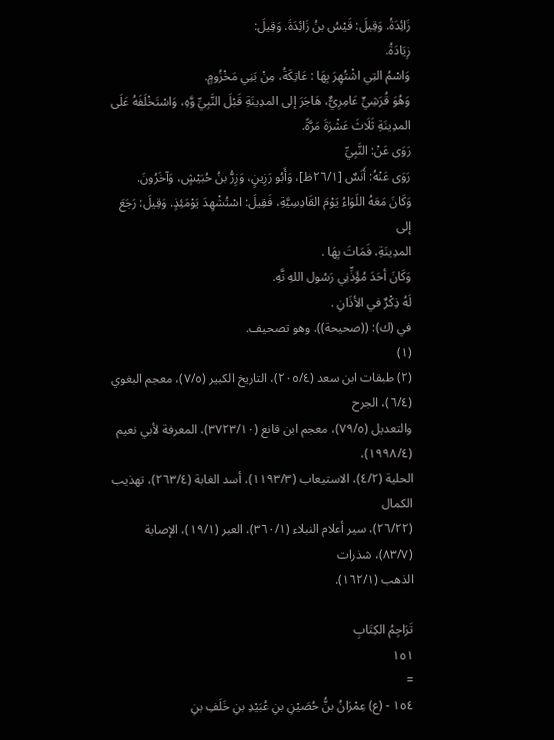زَائِدَةُ. وَقِيلَ: قَيْسُ بنُ زَائِدَةَ. وَقِيلَ:
زِیَادَةُ.
وَاسْمُ التِي اشْتُهِرَ بِهَا : عَاتِكَةُ، مِنْ بَنِي مَخْزُومٍ.
وَهُوَ قُرَشِيٍّ عَامِرِيٌّ، هَاجَرَ إلى المدِينَةِ قَبْلَ النَّبِيِّ وَّهِ، وَاسْتَخْلَفَهُ عَلَى
المدِينَةِ ثَلَاثَ عَشْرَةَ مَرَّةً.
رَوَى عَنْ: النَّبِيِّ
رَوَى عَنْهُ: أَنَسٌ [٢٦/١ظ]، وَأَبُو رَزِينٍ، وَزِرُّ بنُ حُبَيْشٍ، وَآخَرُونَ.
وَكَانَ مَعَهُ اللَوَاءُ يَوْمَ القَادِسِيَّةِ، فَقِيلَ: اسْتُشْهِدَ يَوْمَئِذٍ. وَقِيلَ: رَجَعَ إلى
المدِينَةِ، فَمَاتَ بِهَا .
وَكَانَ أحَدَ مُؤَذِّنِي رَسُول اللهِ نَّهِ.
لَهُ ذِكْرٌ في الأذَانِ .
في (ك): ((صحيحة)). وهو تصحيف.
(١)
(٢) طبقات ابن سعد (٢٠٥/٤)، التاريخ الكبير (٧/٥)، معجم البغوي (٦/٤)، الجرح
والتعديل (٧٩/٥)، معجم ابن قانع (٣٧٢٣/١٠)، المعرفة لأبي نعيم (١٩٩٨/٤)،
الحلية (٤/٢)، الاستيعاب (١١٩٣/٣)، أسد الغابة (٢٦٣/٤)، تهذيب الكمال
(٢٦/٢٢)، سير أعلام النبلاء (٣٦٠/١)، العبر (١٩/١)، الإصابة (٨٣/٧)، شذرات
الذهب (١٦٢/١).

تَرَاجِمُ الكِتَابِ
١٥١
=
١٥٤ - (ع) عِمْرَانُ بنُّ حُصَيْنِ بنِ عُبَيْدِ بنِ خَلَفِ بنِ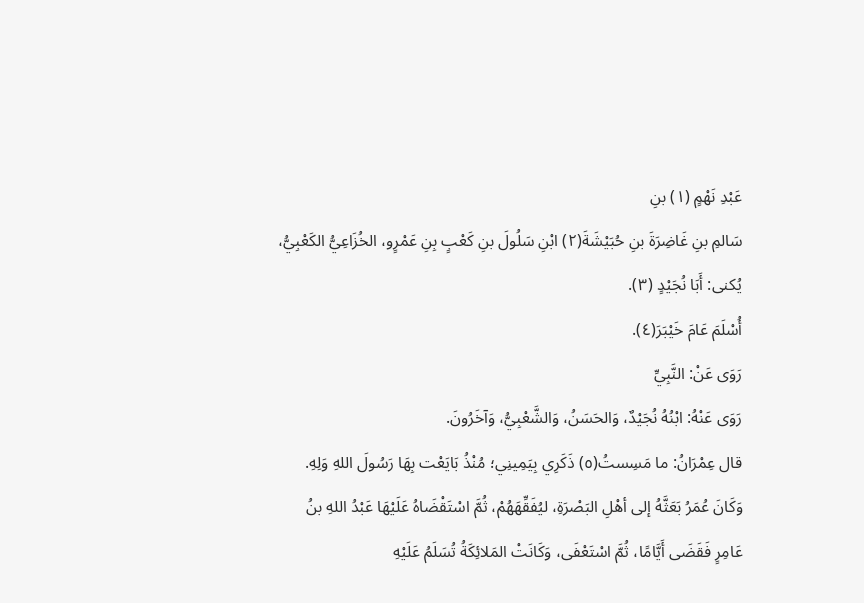عَبْدِ نَهْمٍ (١) بنِ
سَالمِ بنِ غَاضِرَةَ بنِ حُبَيْشَةَ(٢) ابْنِ سَلُولَ بنِ كَعْبٍ بِنِ عَمْرٍو، الخُزَاعِيُّ الكَعْبِيُّ،
يُكنى: أَبَا نُجَيْدٍ (٣).
أُسْلَمَ عَامَ خَيْبَرَ(٤).
رَوَى عَنْ: النَّبِيِّ
رَوَى عَنْهُ: ابْنُهُ نُجَيْدٌ، وَالحَسَنُ، وَالشَّعْبِيُّ، وَآخَرُونَ.
قال عِمْرَانُ: ما مَسِستُ(٥) ذَكَرِي بِيَمِينِي؛ مُنْذُ بَايَعْت بِهَا رَسُولَ اللهِ وَلِهِ.
وَكَانَ عُمَرُ بَعَثَّهُ إلى أهْلِ البَصْرَةِ، ليُفَقِّهَهُمْ، ثُمَّ اسْتَقْضَاهُ عَلَيْهَا عَبْدُ اللهِ بنُ
عَامِرٍ فَقَضَى أَيَّامًا، ثُمَّ اسْتَعْفَى، وَكَانَتْ المَلائِكَةُ تُسَلَمُ عَلَيْهِ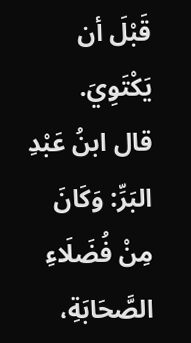قَبْلَ أن يَكْتَوِيَ.
قال ابنُ عَبْدِ البَرِّ: وَكَانَ مِنْ فُضَلَاءِ الصَّحَابَةِ،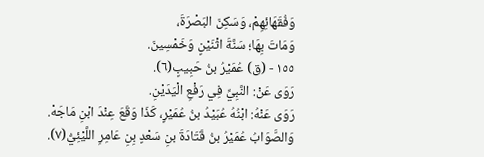وَفُقَهَائِهِمْ، وَسَكِنَ البَصْرَةَ،
وَمَاتَ بِهَا؛ سَنَّةَ اثْنَيْنٍ وَخَمْسِينَ.
١٥٥ - (ق) عُمَيْرُ بنُ حَبِيبٍ(٦).
رَوَى عَنْ: النَّبِيِّ فِي رَفْعِ الْيَدَيْنِ.
رَوَى عَنْهُ: ابْنُهُ عُبَيْدُ بنُ عُمَيْرٍ، كَذَا وَقَعَ عِنْدَ ابْنِ مَاجَهْ.
وَالصَّوَابُ عُمَيْرُ بنُ قَتَادَةَ بنِ سَعْدٍ بِنِ عَامِرِ اللَّيْئِيُّ(٧).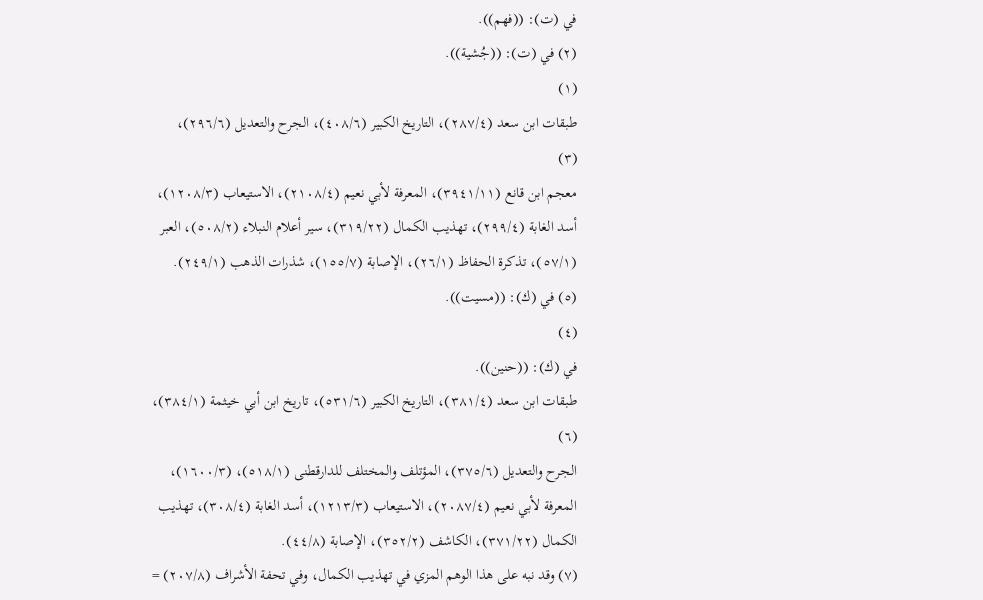في (ت): ((فهم)).
(٢) في (ت): ((جُشية)).
(١)
طبقات ابن سعد (٢٨٧/٤)، التاريخ الكبير (٤٠٨/٦)، الجرح والتعديل (٢٩٦/٦)،
(٣)
معجم ابن قانع (٣٩٤١/١١)، المعرفة لأبي نعيم (٢١٠٨/٤)، الاستيعاب (١٢٠٨/٣)،
أسد الغابة (٢٩٩/٤)، تهذيب الكمال (٣١٩/٢٢)، سير أعلام النبلاء (٥٠٨/٢)، العبر
(٥٧/١)، تذكرة الحفاظ (٢٦/١)، الإصابة (١٥٥/٧)، شذرات الذهب (٢٤٩/١).
(٥) في (ك): ((مسيت)).
(٤)
في (ك): ((حنين)).
طبقات ابن سعد (٣٨١/٤)، التاريخ الكبير (٥٣١/٦)، تاريخ ابن أبي خيثمة (٣٨٤/١)،
(٦)
الجرح والتعديل (٣٧٥/٦)، المؤتلف والمختلف للدارقطنى (٥١٨/١)، (١٦٠٠/٣)،
المعرفة لأبي نعيم (٢٠٨٧/٤)، الاستيعاب (١٢١٣/٣)، أسد الغابة (٣٠٨/٤)، تهذيب
الكمال (٣٧١/٢٢)، الكاشف (٣٥٢/٢)، الإصابة (٤٤/٨).
(٧) وقد نبه على هذا الوهم المزي في تهذيب الكمال، وفي تحفة الأشراف (٢٠٧/٨) =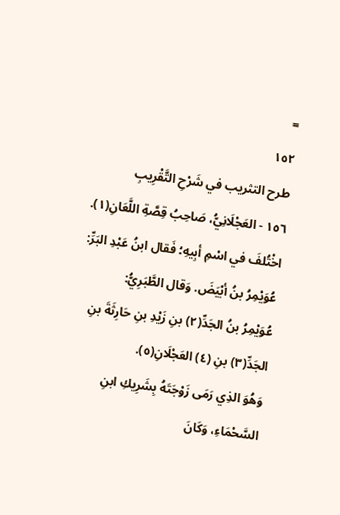=
١٥٢
طرح التثريب في شَرْحِ التَّقْرِیبِ
١٥٦ - العَجْلَانِيُّ، صَاحِبُ قِصَّةِ اللَّعَانِ(١).
اخْتُلفَ في اسْمِ أبِيهِ؛ فَقال ابنُ عَبْدِ البَرِّ: عُوَيْمِرُ بنُ أبْيَضَ. وَقال الطَّبَرِيُّ:
عُوَيْمِرُ بنُ الجَدِّ(٢) بنِ زَيْدِ بنِ حَارِثَةَ بنِ الجَدِّ(٣) بنِ (٤) العَجْلَانِ(٥).
وَهُوَ الذِي رَمَى زَوْجَتَهُ بِشَرِيكِ ابنِ السَّحْمَاءِ، وَكَانَ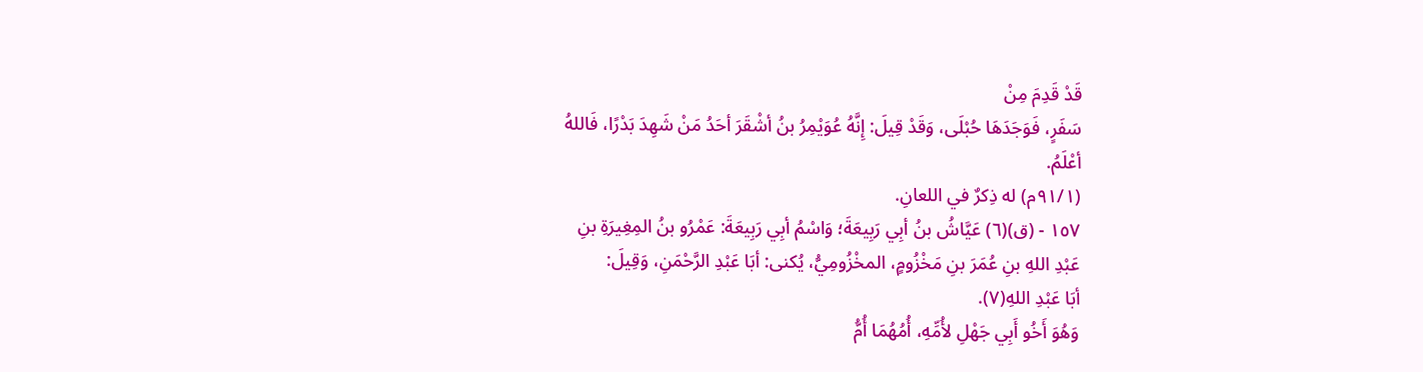قَدْ قَدِمَ مِنْ
سَفَرٍ، فَوَجَدَهَا حُبْلَى، وَقَدْ قِيلَ: إِنَّهُ عُوَيْمِرُ بنُ أشْقَرَ أحَدُ مَنْ شَهِدَ بَدْرًا، فَاللهُ
أعْلَمُ.
(٩١/١م) له ذِكرٌ في اللعانِ.
١٥٧ - (ق)(٦) عَيَّاشُ بنُ أبِي رَبِيعَةَ؛ وَاسْمُ أبِي رَبِيعَةَ: عَمْرُو بنُ المِغِيرَةِ بنِ
عَبْدِ اللهِ بنِ عُمَرَ بنِ مَخْزُومٍ، المخْزُومِيُّ، يُكنى: أبَا عَبْدِ الرَّحْمَنِ، وَقِيلَ:
أبَا عَبْدِ اللهِ(٧).
وَهُوَ أَخُو أَبِي جَهْلِ لأُمِّهِ، أُمُهُمَا أُمُّ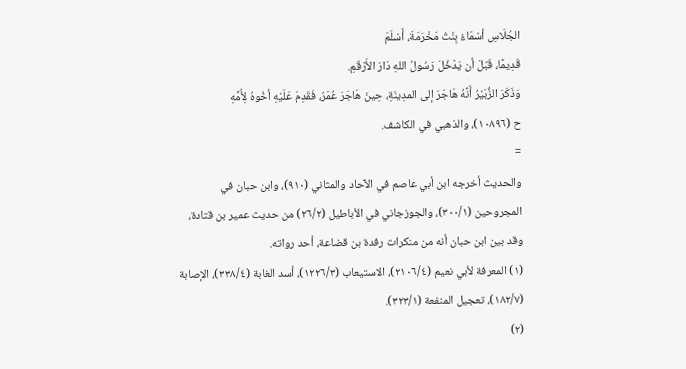الجُلَاسِ أسْمَاءُ بِنْتُ مَخْرَمَةَ، أَسْلَمَ
قَدِيمًا، قَبْلَ أن يَدْخُلَ رَسُولُ اللهِ دَارَ الأَرْقَمِ.
وَذَكَرَ الزُّبَيْرُ أَنَّهُ هَاجَرَ إلى المدِينَةِ، حِينَ هَاجَرَ عُمَرُ، فَقَدِمَ عَلَيْهِ أخُوهُ لِأُمِّهِ
ح (١٠٨٩٦)، والذهبي في الكاشف.
=
والحديث أخرجه ابن أبي عاصم في الآحاد والمثاني (٩١٠)، وابن حبان في
المجروحين (٣٠٠/١)، والجوزجاني في الأباطيل (٢٦/٢) من حديث عمير بن قتادة،
وقد بين ابن حبان أنه من منكرات رفدة بن قضاعة، أحد رواته.
(١) المعرفة لأبي نعيم (٢١٠٦/٤)، الاستيعاب (١٢٢٦/٣)، أسد الغابة (٣٣٨/٤)، الإصابة
(١٨٢/٧)، تعجيل المنفعة (٣٢٣/١).
(٢)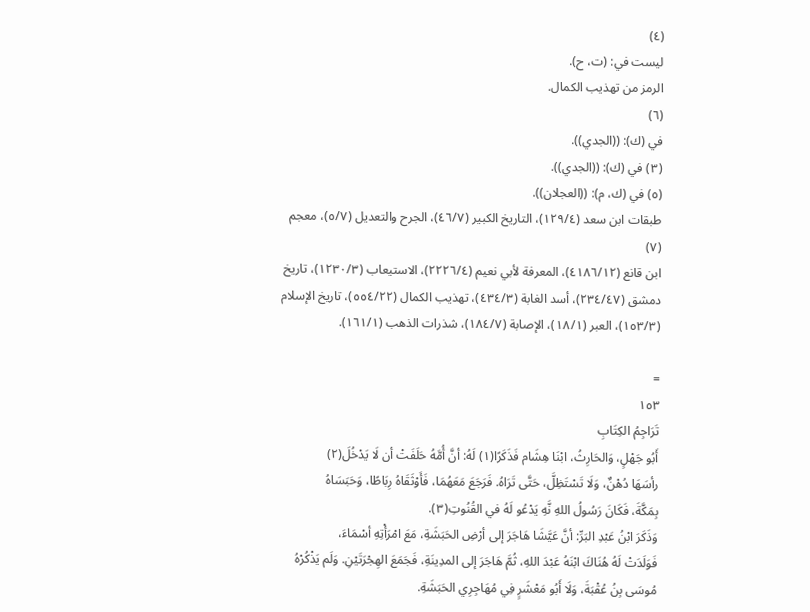(٤)
ليست في: (ت، ح).
الرمز من تهذيب الكمال.
(٦)
في (ك): ((الجدي)).
(٣) في (ك): ((الجدي)).
(٥) في (ك، م): ((العجلان)).
طبقات ابن سعد (١٢٩/٤)، التاريخ الكبير (٤٦/٧)، الجرح والتعديل (٥/٧)، معجم
(٧)
ابن قانع (٤١٨٦/١٢)، المعرفة لأبي نعيم (٢٢٢٦/٤)، الاستيعاب (١٢٣٠/٣)، تاريخ
دمشق (٢٣٤/٤٧)، أسد الغابة (٤٣٤/٣)، تهذيب الكمال (٥٥٤/٢٢)، تاريخ الإسلام
(١٥٣/٣)، العبر (١٨/١)، الإصابة (١٨٤/٧)، شذرات الذهب (١٦١/١).

=
١٥٣
تَرَاجِمُ الكِتَابِ
أَبُو جَهْلٍ، وَالحَارِثُ، ابْنَا هِشَام فَذَكَرًا(١) لَهُ: أنَّ أُمَّهُ حَلَفَتْ أن لَا يَدْخُلَ(٢)
رأسَهَا دُهْنٌ، وَلَا تَسْتَظِلَّ، حَتَّى تَرَاهُ. فَرَجَعَ مَعَهُمَا، فَأَوْثَقَاهُ رِبَاطًا، وَحَبَسَاهُ
بِمَكَّةَ، فَكَانَ رَسُولُ اللهِ نَّهِ يَدْعُو لَهُ في القُنُوتِ(٣).
وَذَكَرَ ابْنُ عَبْدِ البَرِّ: أنَّ عَيَّشَا هَاجَرَ إلى أرْضِ الحَبَشَةِ، مَعَ امْرَأْتِهِ أسْمَاءَ،
فَوَلَدَتْ لَهُ هُنَاكَ ابْنَهُ عَبْدَ اللهِ، ثُمَّ هَاجَرَ إلى المدِينَةِ، فَجَمَعَ الهِجْرَتَيْنِ. وَلَم يَذْكُرْهُ
مُوسَى بِنُ عُقْبَةَ، وَلَا أَبُو مَعْشَرٍ فِي مُهَاجِرِي الحَبَشَةِ.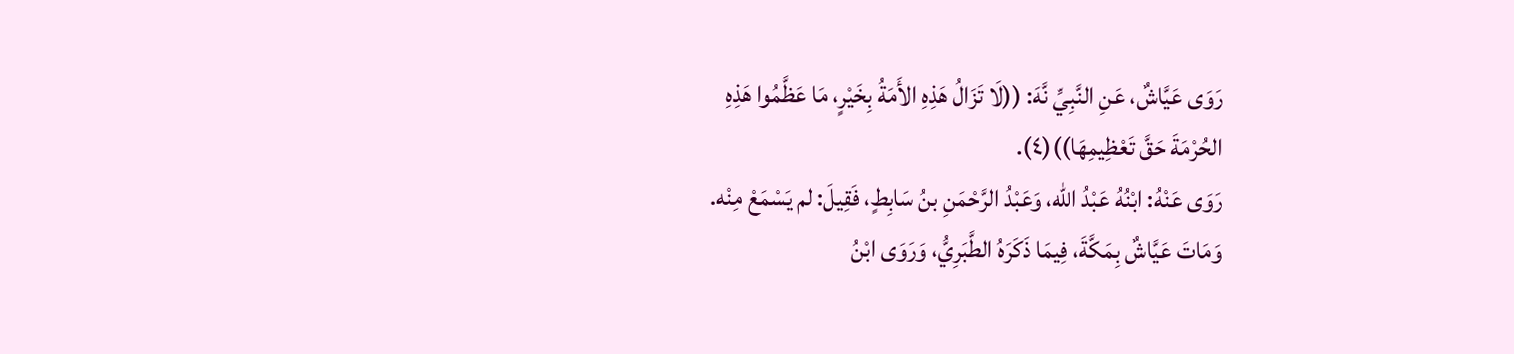رَوَى عَيَّاشٌ، عَنِ النَّبِيِّ نَّهَ: ((لَا تَزَالُ هَذِهِ الأَمَةُ بِخَيْرٍ، مَا عَظَّمُوا هَذِهِ
الحُرْمَةَ حَقَّ تَعْظِيمِهَا))(٤).
رَوَى عَنْهُ: ابْنُهُ عَبْدُ الله، وَعَبْدُ الرَّحْمَنِ بنُ سَابِطٍ، فَقِيلَ: لم يَسْمَعْ مِنْه.
وَمَاتَ عَيَّاشٌ بِمَكَّةَ، فِيمَا ذَكَرَهُ الطَّبَرِيُّ، وَرَوَى ابْنُ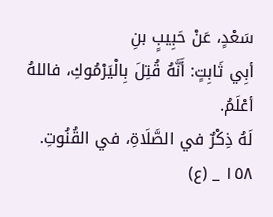سَعْدٍ، عَنْ حَبِيبٍ بنِ
أبِي ثَابِتٍ: أَنَّهُ قُتِلَ بِالْيَرْمُوكِ، فاللهُ أعْلَمُ.
لَهُ ذِكْرٌ في الصَّلَاةِ، في القُنُوتِ.
١٥٨ _ (ع)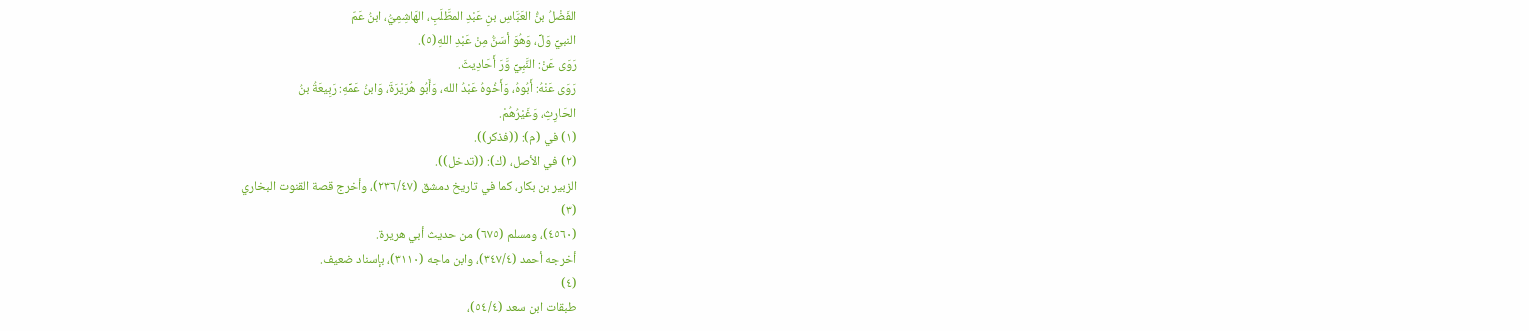الفَضْلُ بنُّ العَبَّاسِ بنِ عَبْدِ المطَّلَبِ، الهَاشِمِيُّ، ابنُ عَمّ
النبيِّ وَلِّ، وَهُوَ أسَنُّ مِنْ عَبْدِ اللهِ(٥).
رَوَى عَنْ: النَّبِيِّ وَّرَ أَحَادِيثَ.
رَوَى عَنْهُ: أَبُوهُ، وَأَخُوهُ عَبْدُ الله، وَأَبُو هُرَيْرَةَ، وَابنُ عَمِّهِ: رَبِيعَةُ بنُ
الحَارِثِ، وَغَيْرُهُمْ.
(١) في (م): ((فذكر)).
(٢) في الأصل، (ك): ((تدخل)).
الزبير بن بكار، كما في تاريخ دمشق (٢٣٦/٤٧)، وأخرج قصة القنوت البخاري
(٣)
(٤٥٦٠)، ومسلم (٦٧٥) من حديث أبي هريرة.
أخرجه أحمد (٣٤٧/٤)، وابن ماجه (٣١١٠)، بإسناد ضعيف.
(٤)
طبقات ابن سعد (٥٤/٤)،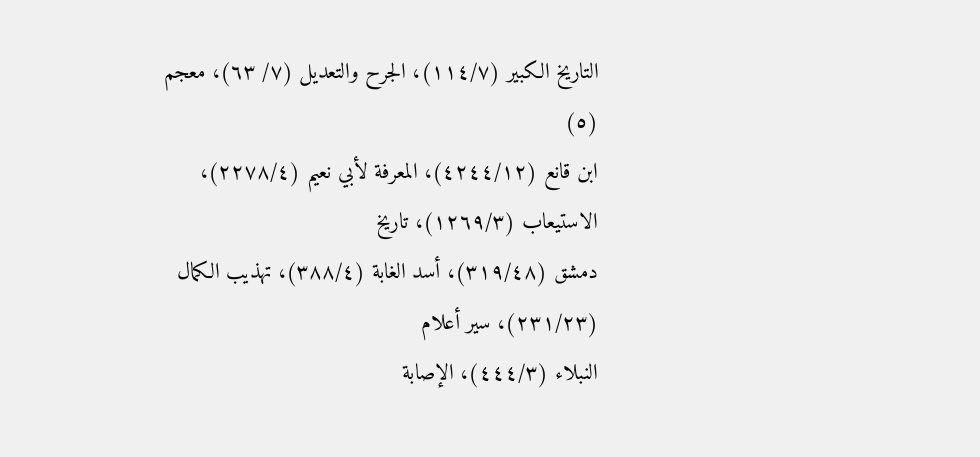التاريخ الكبير (١١٤/٧)، الجرح والتعديل (٧/ ٦٣)، معجم
(٥)
ابن قانع (٤٢٤٤/١٢)، المعرفة لأبي نعيم (٢٢٧٨/٤)، الاستيعاب (١٢٦٩/٣)، تاريخ
دمشق (٣١٩/٤٨)، أسد الغابة (٣٨٨/٤)، تهذيب الكمال (٢٣١/٢٣)، سير أعلام
النبلاء (٤٤٤/٣)، الإصابة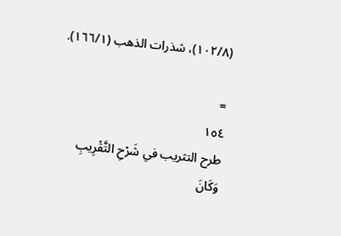(١٠٢/٨)، شذرات الذهب (١٦٦/١).

=
١٥٤
طرح التثريب في شَرْحِ التَّقْرِیبِ
وَكَانَ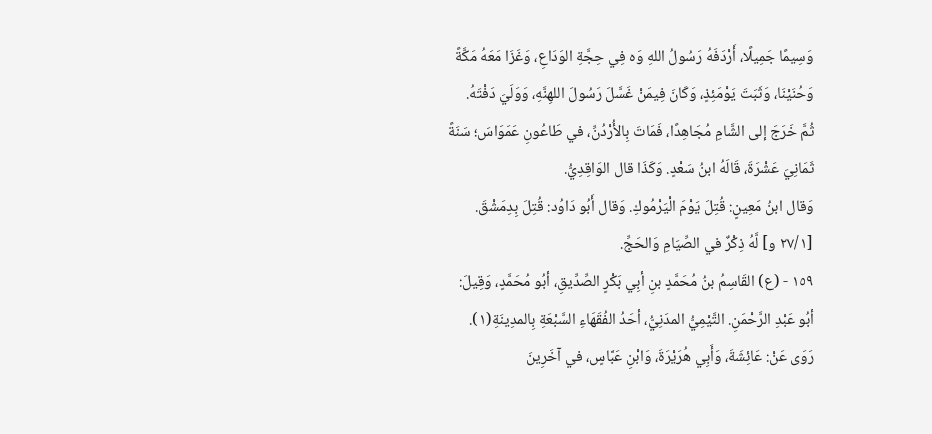وَسِيمًا جَمِيلًا، أَرْدَفَهُ رَسُولُ اللهِ وَه فِي حِجَّةِ الوَدَاعِ، وَغَزَا مَعَهُ مَكَّةً
وَحُنَيْنَا، وَثَبَتَ يَوْمَئِذٍ، وَكَانَ فِيمَنْ غَسَّلَ رَسُولَ اللهِنَّهِ، وَوَلَيَ دَفْتَهُ.
ثُمَّ خَرَجَ إلى الشَّامِ مُجَاهِدًا، فَمَاتَ بِالأُرْدُنِّ، في طَاعُونِ عَمَوَاسَ؛ سَنَةً
ثَمَانِيَ عَشْرَةَ، قَالَهُ ابنُ سَعْدٍ. وَكَذَا قال الوَاقِدِيُّ.
وَقال ابنُ مَعِينٍ: قُتِلَ يَوْمَ الْيَرْمُوكِ. وَقال أَبُو دَاوُد: قُتِلَ بِدِمَشْقَ.
[٢٧/١ و] لَّهُ ذِكْرٌ في الصِّيَامِ وَالحَجِّ.
١٥٩ - (ع) القَاسِمُ بنُ مُحَمَّدٍ بنِ أبِي بَكْرٍ الصِّدِّيقِ، أبُو مُحَمَّدٍ، وَقِيلَ:
أبُو عَبْدِ الرَّحْمَنِ. التَّيْمِيُّ المدَنِيُّ، أحَدُ الفُقَهَاءِ السَّبْعَةِ بِالمدِينَةِ(١).
رَوَى عَنْ: عَائِشَةَ، وَأَبِي هُرَيْرَةَ، وَابْنِ عَبَّاسٍ، في آخَرِينَ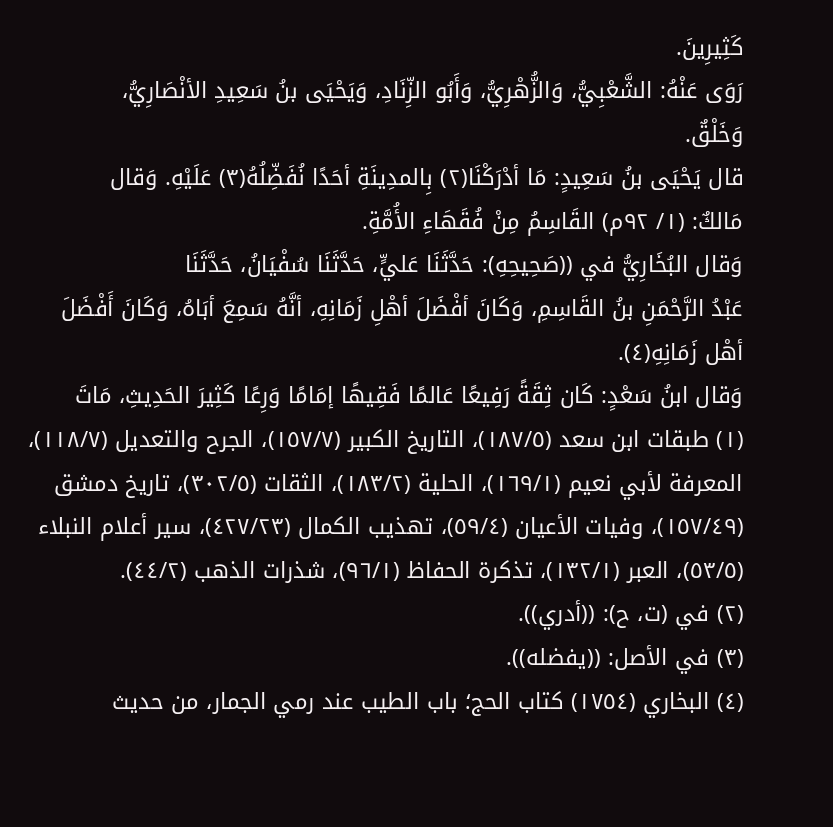كَثِيرِينَ.
رَوَى عَنْهُ: الشَّعْبِيُّ، وَالزُّهْرِيُّ، وَأَبُو الزِّنَادِ، وَيَحْيَى بنُ سَعِيدِ الأنْصَارِيُّ،
وَخَلْقٌ.
قال يَحْيَى بنُ سَعِيدٍ: مَا أدْرَكْنَا(٢) بِالمدِينَةِ أحَدًا نُفَضِّلُهُ(٣) عَلَيْهِ. وَقال
مَالكٌ: (١/ ٩٢م) القَاسِمُ مِنْ فُقَهَاءِ الأُمَّةِ.
وَقال البُخَارِيُّ في ((صَحِيحِهِ): حَدَّثَنَا عَليٍّ، حَدَّثَنَا سُفْيَانُ، حَدَّثَنَا
عَبْدُ الرَّحْمَنِ بنُ القَاسِمِ، وَكَانَ أفْضَلَ أهْلِ زَمَانِهِ، أنَّهُ سَمِعَ أبَاهُ، وَكَانَ أَفْضَلَ
أهْل زَمَانِهِ(٤).
وَقال ابنُ سَعْدٍ: كَان ثِقَةً رَفِيعًا عَالمًا فَقِيهًا إمَامًا وَرِعًا كَثِيرَ الحَدِيثِ، مَاتَ
(١) طبقات ابن سعد (١٨٧/٥)، التاريخ الكبير (١٥٧/٧)، الجرح والتعديل (١١٨/٧)،
المعرفة لأبي نعيم (١٦٩/١)، الحلية (١٨٣/٢)، الثقات (٣٠٢/٥)، تاريخ دمشق
(١٥٧/٤٩)، وفيات الأعيان (٥٩/٤)، تهذيب الكمال (٤٢٧/٢٣)، سير أعلام النبلاء
(٥٣/٥)، العبر (١٣٢/١)، تذكرة الحفاظ (٩٦/١)، شذرات الذهب (٤٤/٢).
(٢) في (ت، ح): ((أدري)).
(٣) في الأصل: ((يفضله)).
(٤) البخاري (١٧٥٤) كتاب الحج؛ باب الطيب عند رمي الجمار، من حديث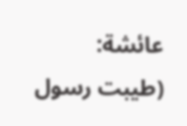عائشة:
(طيبت رسول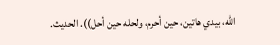الله، بيدي هاتين، حين أحرم، ولحله حين أحل)). الحديث.